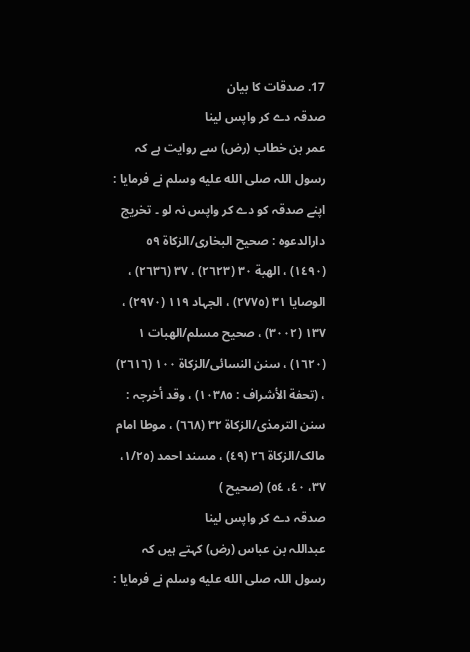17. صدقات کا بیان
صدقہ دے کر واپس لینا
عمر بن خطاب (رض) سے روایت ہے کہ رسول اللہ صلى الله عليه وسلم نے فرمایا : اپنے صدقہ کو دے کر واپس نہ لو ۔ تخریج دارالدعوہ : صحیح البخاری/الزکاة ٥٩ (١٤٩٠) ، الھبة ٣٠ (٢٦٢٣) ، ٣٧ (٢٦٣٦) ، الوصایا ٣١ (٢٧٧٥) ، الجہاد ١١٩ (٢٩٧٠) ، ١٣٧ (٣٠٠٢) ، صحیح مسلم/الھبات ١ (١٦٢٠) ، سنن النسائی/الزکاة ١٠٠ (٢٦١٦) ، (تحفة الأشراف : ١٠٣٨٥) ، وقد أخرجہ : سنن الترمذی/الزکاة ٣٢ (٦٦٨) ، موطا امام مالک/الزکاة ٢٦ (٤٩) ، مسند احمد (١/٢٥، ٣٧، ٤٠، ٥٤) (صحیح )
صدقہ دے کر واپس لینا
عبداللہ بن عباس (رض) کہتے ہیں کہ رسول اللہ صلى الله عليه وسلم نے فرمایا :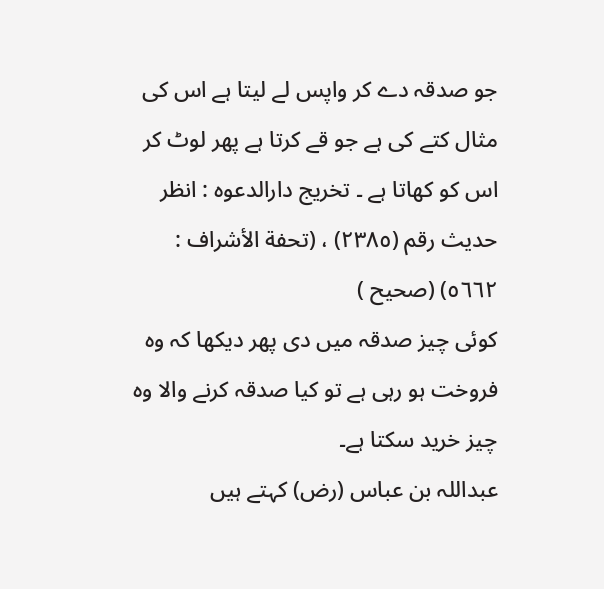جو صدقہ دے کر واپس لے لیتا ہے اس کی مثال کتے کی ہے جو قے کرتا ہے پھر لوٹ کر اس کو کھاتا ہے ۔ تخریج دارالدعوہ : انظر حدیث رقم (٢٣٨٥) ، (تحفة الأشراف : ٥٦٦٢) (صحیح )
کوئی چیز صدقہ میں دی پھر دیکھا کہ وہ فروخت ہو رہی ہے تو کیا صدقہ کرنے والا وہ چیز خرید سکتا ہے۔
عبداللہ بن عباس (رض) کہتے ہیں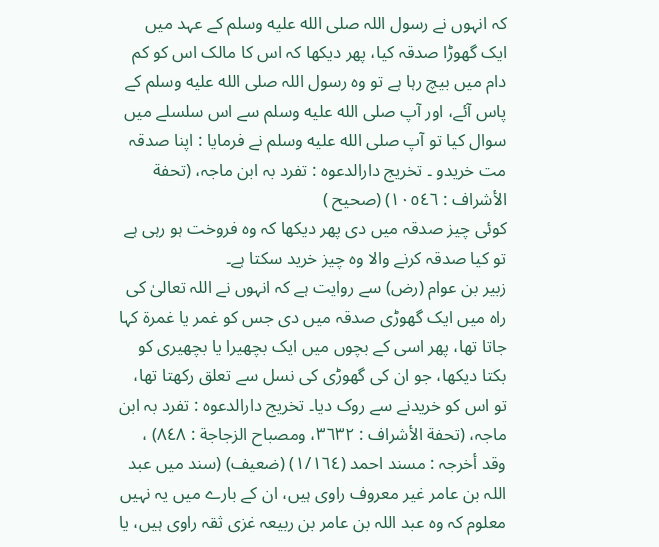کہ انہوں نے رسول اللہ صلى الله عليه وسلم کے عہد میں ایک گھوڑا صدقہ کیا، پھر دیکھا کہ اس کا مالک اس کو کم دام میں بیچ رہا ہے تو وہ رسول اللہ صلى الله عليه وسلم کے پاس آئے، اور آپ صلى الله عليه وسلم سے اس سلسلے میں سوال کیا تو آپ صلى الله عليه وسلم نے فرمایا : اپنا صدقہ مت خریدو ۔ تخریج دارالدعوہ : تفرد بہ ابن ماجہ، (تحفة الأشراف : ١٠٥٤٦) (صحیح )
کوئی چیز صدقہ میں دی پھر دیکھا کہ وہ فروخت ہو رہی ہے تو کیا صدقہ کرنے والا وہ چیز خرید سکتا ہے۔
زبیر بن عوام (رض) سے روایت ہے کہ انہوں نے اللہ تعالیٰ کی راہ میں ایک گھوڑی صدقہ میں دی جس کو غمر یا غمرۃ کہا جاتا تھا، پھر اسی کے بچوں میں ایک بچھیرا یا بچھیری کو بکتا دیکھا، جو ان کی گھوڑی کی نسل سے تعلق رکھتا تھا، تو اس کو خریدنے سے روک دیا۔ تخریج دارالدعوہ : تفرد بہ ابن ماجہ، (تحفة الأشراف : ٣٦٣٢، ومصباح الزجاجة : ٨٤٨) ، وقد أخرجہ : مسند احمد (١/١٦٤) (ضعیف) (سند میں عبد اللہ بن عامر غیر معروف راوی ہیں، ان کے بارے میں یہ نہیں معلوم کہ وہ عبد اللہ بن عامر بن ربیعہ غزی ثقہ راوی ہیں، یا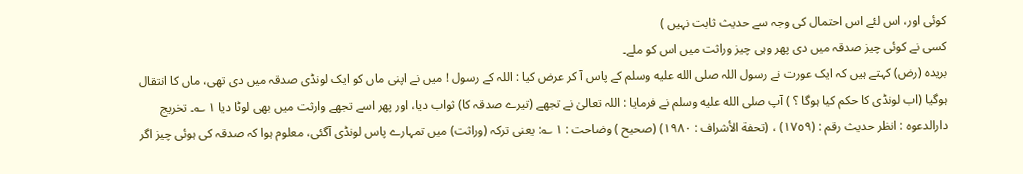کوئی اور، اس لئے اس احتمال کی وجہ سے حدیث ثابت نہیں )
کسی نے کوئی چیز صدقہ میں دی پھر وہی چیز وراثت میں اس کو ملے۔
بریدہ (رض) کہتے ہیں کہ ایک عورت نے رسول اللہ صلى الله عليه وسلم کے پاس آ کر عرض کیا : اللہ کے رسول ! میں نے اپنی ماں کو ایک لونڈی صدقہ میں دی تھی، ماں کا انتقال ہوگیا (اب لونڈی کا حکم کیا ہوگا ؟ ) آپ صلى الله عليه وسلم نے فرمایا : اللہ تعالیٰ نے تجھے (تیرے صدقہ کا) ثواب دیا، اور پھر اسے تجھے وارثت میں بھی لوٹا دیا ١ ؎۔ تخریج دارالدعوہ : انظر حدیث رقم : (١٧٥٩) ، (تحفة الأشراف : ١٩٨٠) (صحیح ) وضاحت : ١ ؎: یعنی ترکہ (وراثت) میں تمہارے پاس لونڈی آگئی، معلوم ہوا کہ صدقہ کی ہوئی چیز اگر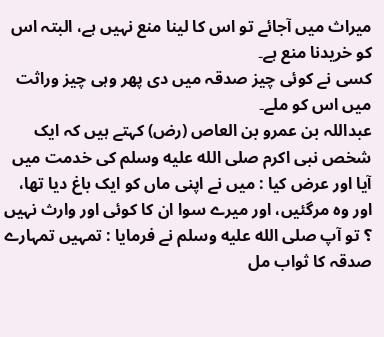میراث میں آجائے تو اس کا لینا منع نہیں ہے، البتہ اس کو خریدنا منع ہے۔
کسی نے کوئی چیز صدقہ میں دی پھر وہی چیز وراثت میں اس کو ملے۔
عبداللہ بن عمرو بن العاص (رض) کہتے ہیں کہ ایک شخص نبی اکرم صلى الله عليه وسلم کی خدمت میں آیا اور عرض کیا : میں نے اپنی ماں کو ایک باغ دیا تھا، اور وہ مرگئیں، اور میرے سوا ان کا کوئی اور وارث نہیں ؟ تو آپ صلى الله عليه وسلم نے فرمایا : تمہیں تمہارے صدقہ کا ثواب مل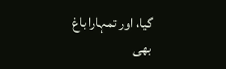گیا، اور تمہارا باغ بھی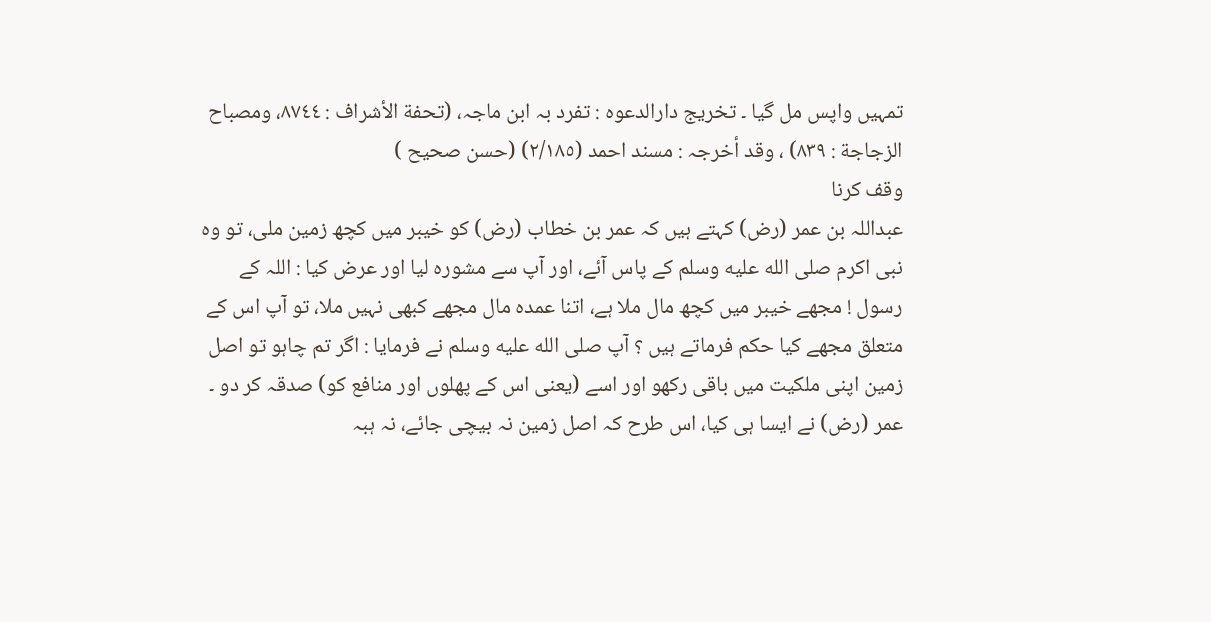تمہیں واپس مل گیا ۔ تخریج دارالدعوہ : تفرد بہ ابن ماجہ، (تحفة الأشراف : ٨٧٤٤، ومصباح الزجاجة : ٨٣٩) ، وقد أخرجہ : مسند احمد (٢/١٨٥) (حسن صحیح )
وقف کرنا
عبداللہ بن عمر (رض) کہتے ہیں کہ عمر بن خطاب (رض) کو خیبر میں کچھ زمین ملی، تو وہ نبی اکرم صلى الله عليه وسلم کے پاس آئے، اور آپ سے مشورہ لیا اور عرض کیا : اللہ کے رسول ! مجھے خیبر میں کچھ مال ملا ہے، اتنا عمدہ مال مجھے کبھی نہیں ملا، تو آپ اس کے متعلق مجھے کیا حکم فرماتے ہیں ؟ آپ صلى الله عليه وسلم نے فرمایا : اگر تم چاہو تو اصل زمین اپنی ملکیت میں باقی رکھو اور اسے (یعنی اس کے پھلوں اور منافع کو) صدقہ کر دو ۔ عمر (رض) نے ایسا ہی کیا، اس طرح کہ اصل زمین نہ بیچی جائے، نہ ہبہ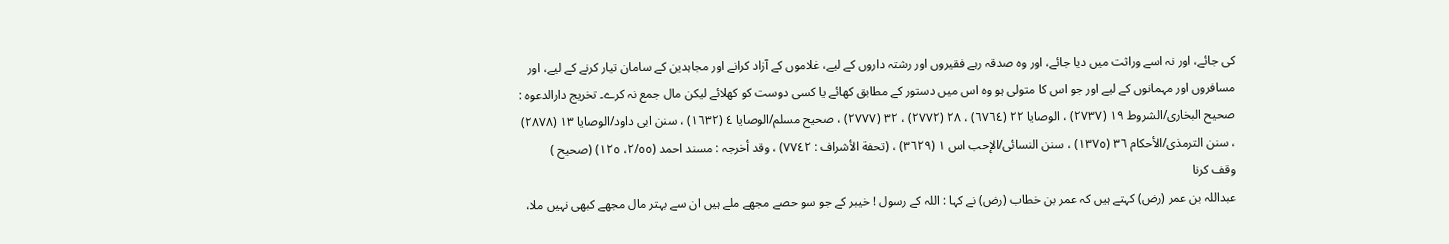کی جائے، اور نہ اسے وراثت میں دیا جائے، اور وہ صدقہ رہے فقیروں اور رشتہ داروں کے لیے، غلاموں کے آزاد کرانے اور مجاہدین کے سامان تیار کرنے کے لیے، اور مسافروں اور مہمانوں کے لیے اور جو اس کا متولی ہو وہ اس میں دستور کے مطابق کھائے یا کسی دوست کو کھلائے لیکن مال جمع نہ کرے۔ تخریج دارالدعوہ : صحیح البخاری/الشروط ١٩ (٢٧٣٧) ، الوصایا ٢٢ (٦٧٦٤) ، ٢٨ (٢٧٧٢) ، ٣٢ (٢٧٧٧) ، صحیح مسلم/الوصایا ٤ (١٦٣٢) ، سنن ابی داود/الوصایا ١٣ (٢٨٧٨) ، سنن الترمذی/الأحکام ٣٦ (١٣٧٥) ، سنن النسائی/الإحب اس ١ (٣٦٢٩) ، (تحفة الأشراف : ٧٧٤٢) ، وقد أخرجہ : مسند احمد (٢/٥٥، ١٢٥) (صحیح )
وقف کرنا
عبداللہ بن عمر (رض) کہتے ہیں کہ عمر بن خطاب (رض) نے کہا : اللہ کے رسول ! خیبر کے جو سو حصے مجھے ملے ہیں ان سے بہتر مال مجھے کبھی نہیں ملا،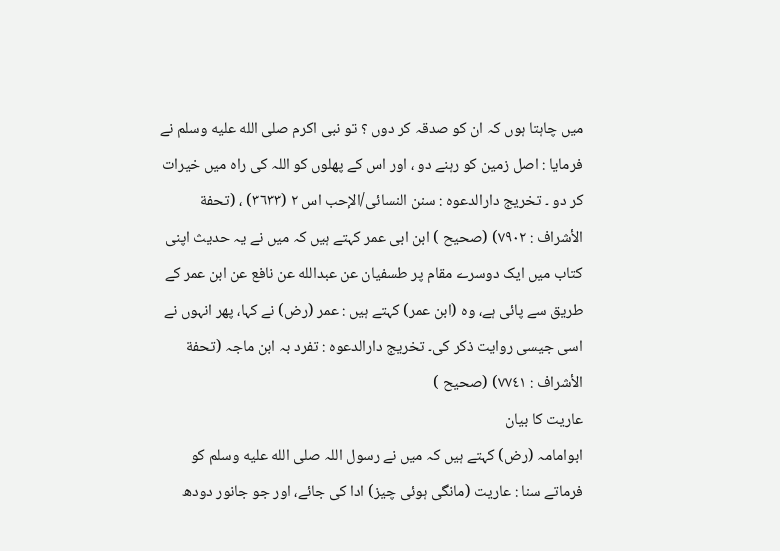میں چاہتا ہوں کہ ان کو صدقہ کر دوں ؟ تو نبی اکرم صلى الله عليه وسلم نے فرمایا : اصل زمین کو رہنے دو ، اور اس کے پھلوں کو اللہ کی راہ میں خیرات کر دو ۔ تخریج دارالدعوہ : سنن النسائی/الإحب اس ٢ (٣٦٣٣) ، (تحفة الأشراف : ٧٩٠٢) (صحیح ) ابن ابی عمر کہتے ہیں کہ میں نے یہ حدیث اپنی کتاب میں ایک دوسرے مقام پر طسفيان عن عبدالله عن نافع عن ابن عمر کے طریق سے پائی ہے، وہ (ابن عمر) کہتے ہیں : عمر (رض) نے کہا، پھر انہوں نے اسی جیسی روایت ذکر کی۔ تخریج دارالدعوہ : تفرد بہ ابن ماجہ (تحفة الأشراف : ٧٧٤١) (صحیح )
عاریت کا بیان
ابوامامہ (رض) کہتے ہیں کہ میں نے رسول اللہ صلى الله عليه وسلم کو فرماتے سنا : عاریت (مانگی ہوئی چیز) ادا کی جائے، اور جو جانور دودھ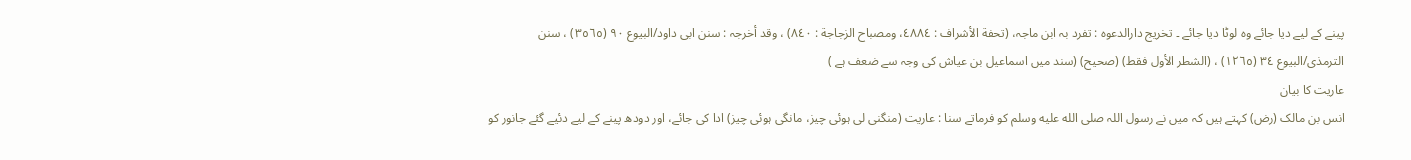پینے کے لیے دیا جائے وہ لوٹا دیا جائے ۔ تخریج دارالدعوہ : تفرد بہ ابن ماجہ، (تحفة الأشراف : ٤٨٨٤، ومصباح الزجاجة : ٨٤٠) ، وقد أخرجہ : سنن ابی داود/البیوع ٩٠ (٣٥٦٥) ، سنن الترمذی/البیوع ٣٤ (١٢٦٥) ، (الشطر الأول فقط) (صحیح) (سند میں اسماعیل بن عیاش کی وجہ سے ضعف ہے )
عاریت کا بیان
انس بن مالک (رض) کہتے ہیں کہ میں نے رسول اللہ صلى الله عليه وسلم کو فرماتے سنا : عاریت (منگنی لی ہوئی چیز، مانگی ہوئی چیز) ادا کی جائے، اور دودھ پینے کے لیے دئیے گئے جانور کو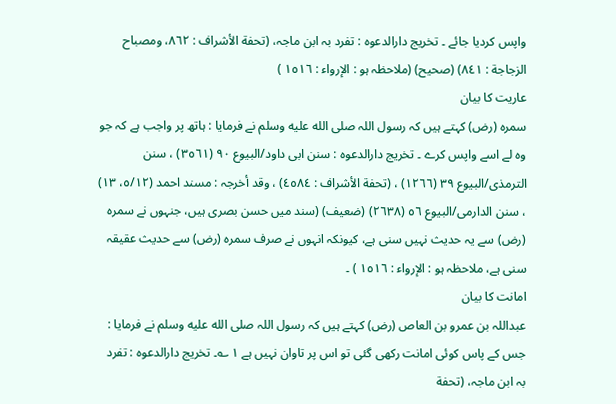واپس کردیا جائے ۔ تخریج دارالدعوہ : تفرد بہ ابن ماجہ، (تحفة الأشراف : ٨٦٢، ومصباح الزجاجة : ٨٤١) (صحیح) (ملاحظہ ہو : الإرواء : ١٥١٦ )
عاریت کا بیان
سمرہ (رض) کہتے ہیں کہ رسول اللہ صلى الله عليه وسلم نے فرمایا : ہاتھ پر واجب ہے کہ جو وہ لے اسے واپس کرے ۔ تخریج دارالدعوہ : سنن ابی داود/البیوع ٩٠ (٣٥٦١) ، سنن الترمذی/البیوع ٣٩ (١٢٦٦) ، (تحفة الأشراف : ٤٥٨٤) ، وقد أخرجہ : مسند احمد (٥/١٢، ١٣) ، سنن الدارمی/البیوع ٥٦ (٢٦٣٨) (ضعیف) (سند میں حسن بصری ہیں، جنہوں نے سمرہ (رض) سے یہ حدیث نہیں سنی ہے، کیونکہ انہوں نے صرف سمرہ (رض) سے حدیث عقیقہ سنی ہے، ملاحظہ ہو : الإرواء : ١٥١٦ ) ۔
امانت کا بیان
عبداللہ بن عمرو بن العاص (رض) کہتے ہیں کہ رسول اللہ صلى الله عليه وسلم نے فرمایا : جس کے پاس کوئی امانت رکھی گئی تو اس پر تاوان نہیں ہے ١ ؎۔ تخریج دارالدعوہ : تفرد بہ ابن ماجہ، (تحفة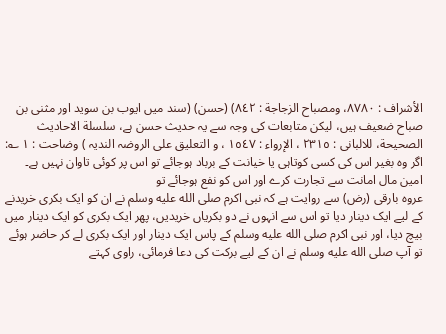الأشراف : ٨٧٨٠، ومصباح الزجاجة : ٨٤٢) (حسن) (سند میں ایوب بن سوید اور مثنی بن صباح ضعیف ہیں، لیکن متابعات کی وجہ سے یہ حدیث حسن ہے، سلسلة الاحادیث الصحیحة، للالبانی : ٢٣١٥ ، الإرواء : ١٥٤٧ ، و التعلیق علی الروضہ الندیہ ) وضاحت : ١ ؎: اگر وہ بغیر اس کی کسی کوتاہی یا خیانت کے برباد ہوجائے تو اس پر کوئی تاوان نہیں ہے۔
امین مال امانت سے تجارت کرے اور اس کو نفع ہوجائے تو
عروہ بارقی (رض) سے روایت ہے کہ نبی اکرم صلى الله عليه وسلم نے ان کو ایک بکری خریدنے کے لیے ایک دینار دیا تو اس سے انہوں نے دو بکریاں خریدیں، پھر ایک بکری کو ایک دینار میں بیچ دیا، اور نبی اکرم صلى الله عليه وسلم کے پاس ایک دینار اور ایک بکری لے کر حاضر ہوئے تو آپ صلى الله عليه وسلم نے ان کے لیے برکت کی دعا فرمائی، راوی کہتے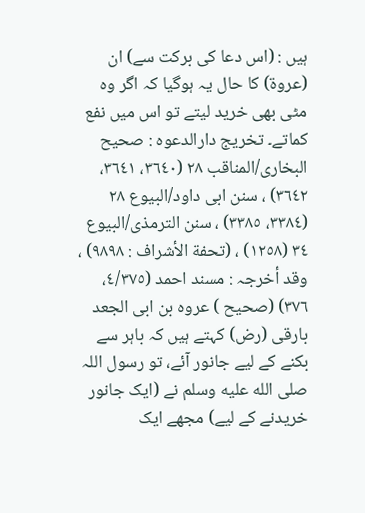ہیں : (اس دعا کی برکت سے) ان (عروۃ) کا حال یہ ہوگیا کہ اگر وہ مٹی بھی خرید لیتے تو اس میں نفع کماتے۔ تخریج دارالدعوہ : صحیح البخاری/المناقب ٢٨ (٣٦٤٠، ٣٦٤١، ٣٦٤٢) ، سنن ابی داود/البیوع ٢٨ (٣٣٨٤، ٣٣٨٥) ، سنن الترمذی/البیوع ٣٤ (١٢٥٨) ، (تحفة الأشراف : ٩٨٩٨) ، وقد أخرجہ : مسند احمد (٤/٣٧٥، ٣٧٦) (صحیح ) عروہ بن ابی الجعد بارقی (رض) کہتے ہیں کہ باہر سے بکنے کے لیے جانور آئے، تو رسول اللہ صلى الله عليه وسلم نے (ایک جانور خریدنے کے لیے) مجھے ایک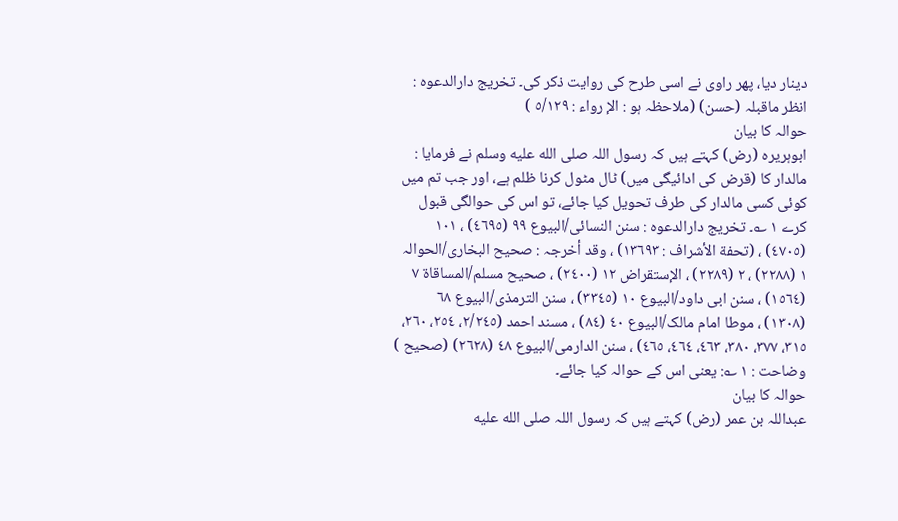دینار دیا، پھر راوی نے اسی طرح کی روایت ذکر کی۔ تخریج دارالدعوہ : انظر ماقبلہ (حسن) (ملاحظہ ہو : الإ رواء : ٥/١٢٩ )
حوالہ کا بیان
ابوہریرہ (رض) کہتے ہیں کہ رسول اللہ صلى الله عليه وسلم نے فرمایا : مالدار کا (قرض کی ادائیگی میں) ٹال مٹول کرنا ظلم ہے، اور جب تم میں کوئی کسی مالدار کی طرف تحویل کیا جائے، تو اس کی حوالگی قبول کرے ١ ؎۔ تخریج دارالدعوہ : سنن النسائی/البیوع ٩٩ (٤٦٩٥) ، ١٠١ (٤٧٠٥) ، (تحفة الأشراف : ١٣٦٩٣) ، وقد أخرجہ : صحیح البخاری/الحوالہ ١ (٢٢٨٨) ، ٢ (٢٢٨٩) ، الإستقراض ١٢ (٢٤٠٠) ، صحیح مسلم/المساقاة ٧ (١٥٦٤) ، سنن ابی داود/البیوع ١٠ (٣٣٤٥) ، سنن الترمذی/البیوع ٦٨ (١٣٠٨) ، موطا امام مالک/البیوع ٤٠ (٨٤) ، مسند احمد (٢/٢٤٥، ٢٥٤، ٢٦٠، ٣١٥، ٣٧٧، ٣٨٠، ٤٦٣، ٤٦٤، ٤٦٥) ، سنن الدارمی/البیوع ٤٨ (٢٦٢٨) (صحیح ) وضاحت : ١ ؎: یعنی اس کے حوالہ کیا جائے۔
حوالہ کا بیان
عبداللہ بن عمر (رض) کہتے ہیں کہ رسول اللہ صلى الله عليه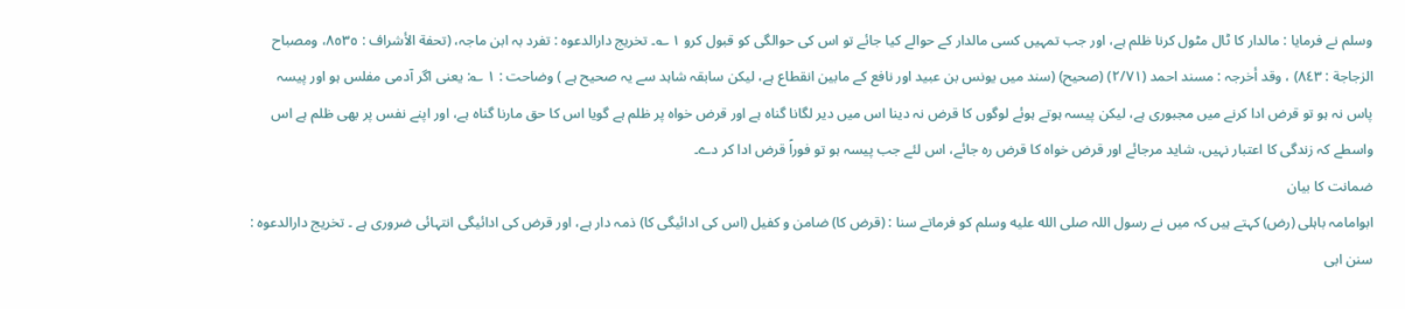وسلم نے فرمایا : مالدار کا ٹال مٹول کرنا ظلم ہے، اور جب تمہیں کسی مالدار کے حوالے کیا جائے تو اس کی حوالگی کو قبول کرو ١ ؎۔ تخریج دارالدعوہ : تفرد بہ ابن ماجہ، (تحفة الأشراف : ٨٥٣٥، ومصباح الزجاجة : ٨٤٣) ، وقد أخرجہ : مسند احمد (٢/٧١) (صحیح) (سند میں یونس بن عبید اور نافع کے مابین انقطاع ہے، لیکن سابقہ شاہد سے یہ صحیح ہے ) وضاحت : ١ ؎: یعنی اگر آدمی مفلس ہو اور پیسہ پاس نہ ہو تو قرض ادا کرنے میں مجبوری ہے، لیکن پیسہ ہوتے ہوئے لوگوں کا قرض نہ دینا اس میں دیر لگانا گناہ ہے اور قرض خواہ پر ظلم ہے گویا اس کا حق مارنا گناہ ہے، اور اپنے نفس پر بھی ظلم ہے اس واسطے کہ زندگی کا اعتبار نہیں، شاید مرجائے اور قرض خواہ کا قرض رہ جائے، اس لئے جب پیسہ ہو تو فوراً قرض ادا کر دے۔
ضمانت کا بیان
ابوامامہ باہلی (رض) کہتے ہیں کہ میں نے رسول اللہ صلى الله عليه وسلم کو فرماتے سنا : (قرض کا) ضامن و کفیل (اس کی ادائیگی کا) ذمہ دار ہے، اور قرض کی ادائیگی انتہائی ضروری ہے ۔ تخریج دارالدعوہ : سنن ابی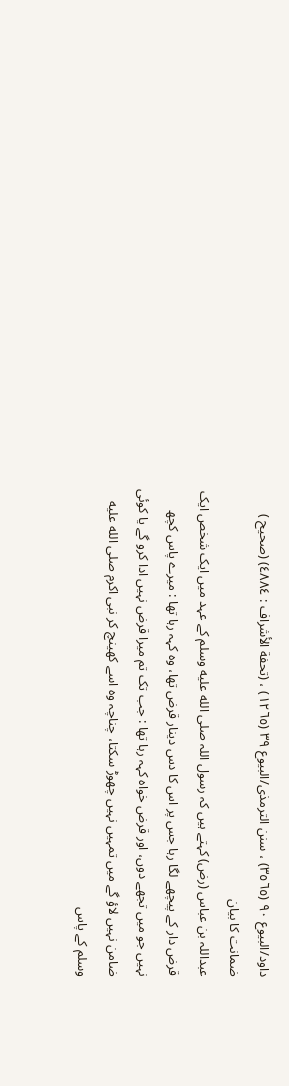داود/البیوع ٩٠ (٣٥٦٥) ، سنن الترمذی/البیوع ٣٩ (١٢٦٥) ، (تحفة الأشراف : ٤٨٨٤) (صحیح )
ضمانت کا بیان
عبداللہ بن عباس (رض) کہتے ہیں کہ رسول اللہ صلى الله عليه وسلم کے عہد میں ایک شخص ایک قرض دار کے پیچھے لگا رہا جس پر اس کا دس دینار قرض تھا، وہ کہہ رہا تھا : میرے پاس کچھ نہیں جو میں تجھے دوں، اور قرض خواہ کہہ رہا تھا : جب تک تم میرا قرض نہیں ادا کرو گے یا کوئی ضامن نہیں لاؤ گے میں تمہیں نہیں چھوڑ سکتا، چناچہ وہ اسے کھینچ کر نبی اکرم صلى الله عليه وسلم کے پاس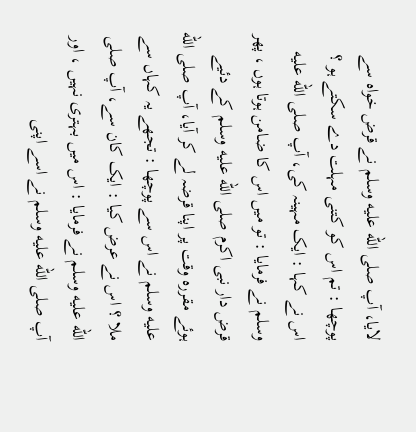لایا، آپ صلى الله عليه وسلم نے قرض خواہ سے پوچھا : تم اس کو کتنی مہلت دے سکتے ہو ؟ اس نے کہا : ایک مہینہ کی، آپ صلى الله عليه وسلم نے فرمایا : تو میں اس کا ضامن ہوتا ہوں ، پھر قرض دار نبی اکرم صلى الله عليه وسلم کے دئیے ہوئے مقررہ وقت پر اپنا قرضہ لے کر آیا، آپ صلى الله عليه وسلم نے اس سے پوچھا : تجھے یہ کہاں سے ملا ؟ اس نے عرض کیا : ایک کان سے، آپ صلى الله عليه وسلم نے فرمایا : اس میں بہتری نہیں ، اور آپ صلى الله عليه وسلم نے اسے اپنی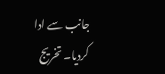جانب سے ادا کردیا۔ تخریج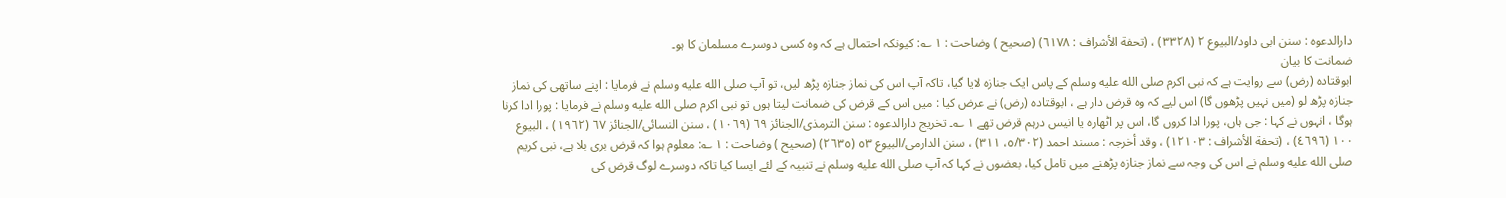دارالدعوہ : سنن ابی داود/البیوع ٢ (٣٣٢٨) ، (تحفة الأشراف : ٦١٧٨) (صحیح ) وضاحت : ١ ؎: کیونکہ احتمال ہے کہ وہ کسی دوسرے مسلمان کا ہو۔
ضمانت کا بیان
ابوقتادہ (رض) سے روایت ہے کہ نبی اکرم صلى الله عليه وسلم کے پاس ایک جنازہ لایا گیا، تاکہ آپ اس کی نماز جنازہ پڑھ لیں، تو آپ صلى الله عليه وسلم نے فرمایا : اپنے ساتھی کی نماز جنازہ پڑھ لو (میں نہیں پڑھوں گا) اس لیے کہ وہ قرض دار ہے ، ابوقتادہ (رض) نے عرض کیا : میں اس کے قرض کی ضمانت لیتا ہوں تو نبی اکرم صلى الله عليه وسلم نے فرمایا : پورا ادا کرنا ہوگا ، انہوں نے کہا : جی ہاں، پورا ادا کروں گا، اس پر اٹھارہ یا انیس درہم قرض تھے ١ ؎۔ تخریج دارالدعوہ : سنن الترمذی/الجنائز ٦٩ (١٠٦٩) ، سنن النسائی/الجنائز ٦٧ (١٩٦٢) ، البیوع ١٠٠ (٤٦٩٦) ، (تحفة الأشراف : ١٢١٠٣) ، وقد أخرجہ : مسند احمد (٥/٣٠٢، ٣١١) ، سنن الدارمی/البیوع ٥٣ (٢٦٣٥) (صحیح ) وضاحت : ١ ؎: معلوم ہوا کہ قرض بری بلا ہے، نبی کریم صلى الله عليه وسلم نے اس کی وجہ سے نماز جنازہ پڑھنے میں تامل کیا، بعضوں نے کہا کہ آپ صلى الله عليه وسلم نے تنبیہ کے لئے ایسا کیا تاکہ دوسرے لوگ قرض کی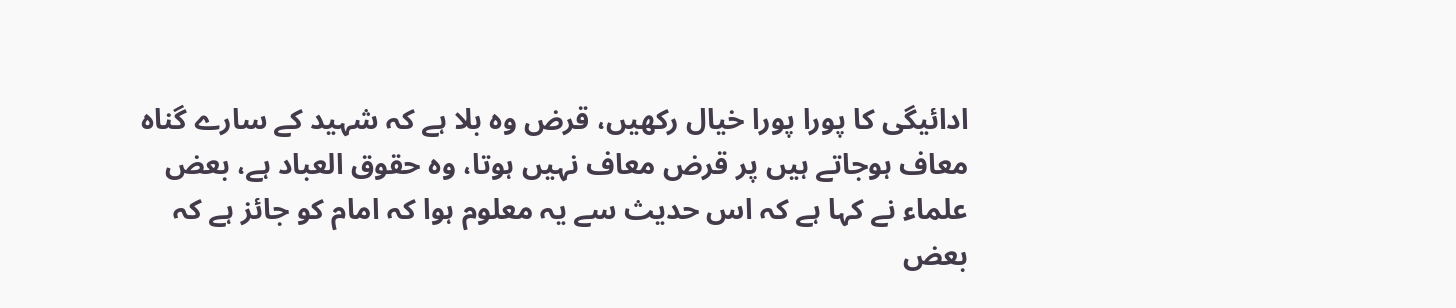ادائیگی کا پورا پورا خیال رکھیں، قرض وہ بلا ہے کہ شہید کے سارے گناہ معاف ہوجاتے ہیں پر قرض معاف نہیں ہوتا، وہ حقوق العباد ہے، بعض علماء نے کہا ہے کہ اس حدیث سے یہ معلوم ہوا کہ امام کو جائز ہے کہ بعض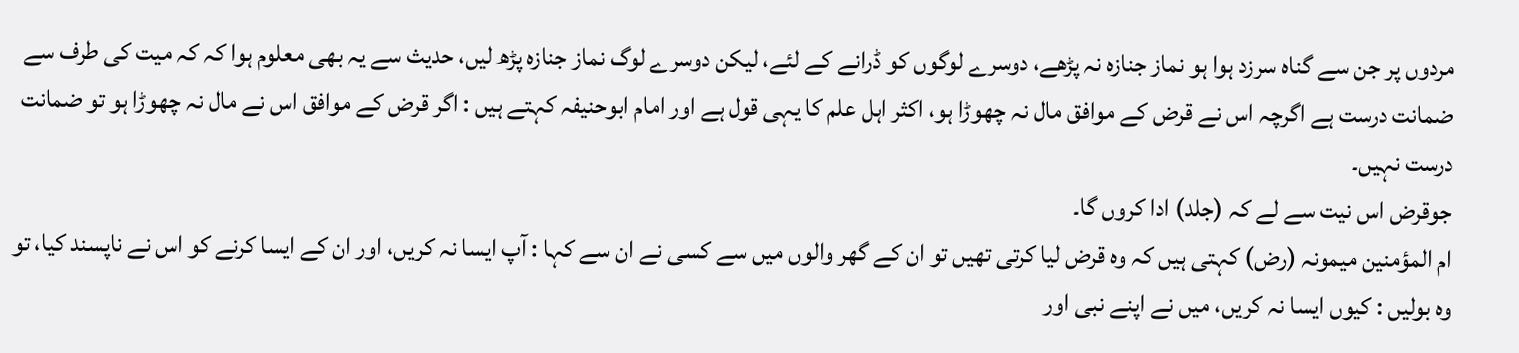مردوں پر جن سے گناہ سرزد ہوا ہو نماز جنازہ نہ پڑھے، دوسرے لوگوں کو ڈرانے کے لئے، لیکن دوسرے لوگ نماز جنازہ پڑھ لیں، حدیث سے یہ بھی معلوم ہوا کہ کہ میت کی طرف سے ضمانت درست ہے اگرچہ اس نے قرض کے موافق مال نہ چھوڑا ہو، اکثر اہل علم کا یہی قول ہے اور امام ابوحنیفہ کہتے ہیں : اگر قرض کے موافق اس نے مال نہ چھوڑا ہو تو ضمانت درست نہیں۔
جوقرض اس نیت سے لے کہ (جلد) ادا کروں گا۔
ام المؤمنین میمونہ (رض) کہتی ہیں کہ وہ قرض لیا کرتی تھیں تو ان کے گھر والوں میں سے کسی نے ان سے کہا : آپ ایسا نہ کریں، اور ان کے ایسا کرنے کو اس نے ناپسند کیا، تو وہ بولیں : کیوں ایسا نہ کریں، میں نے اپنے نبی اور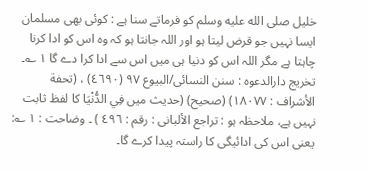خلیل صلى الله عليه وسلم کو فرماتے سنا ہے : کوئی بھی مسلمان ایسا نہیں جو قرض لیتا ہو اور اللہ جانتا ہو کہ وہ اس کو ادا کرنا چاہتا ہے مگر اللہ اس کو دنیا ہی میں اس سے ادا کرا دے گا ١ ؎۔ تخریج دارالدعوہ : سنن النسائی/البیوع ٩٧ (٤٦٩٠) ، (تحفة الأشراف : ١٨٠٧٧) (صحیح) (حدیث میں فِي الدُّنْيَا کا لفظ ثابت نہیں ہے، ملاحظہ ہو : تراجع الألبانی : رقم : ٤٩٦ ) ۔ وضاحت : ١ ؎: یعنی اس کی ادائیگی کا راستہ پیدا کرے گا۔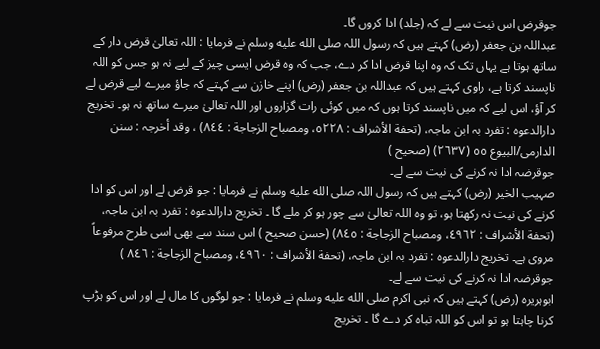جوقرض اس نیت سے لے کہ (جلد) ادا کروں گا۔
عبداللہ بن جعفر (رض) کہتے ہیں کہ رسول اللہ صلى الله عليه وسلم نے فرمایا : اللہ تعالیٰ قرض دار کے ساتھ ہوتا ہے یہاں تک کہ وہ اپنا قرض ادا کر دے، جب کہ وہ قرض ایسی چیز کے لیے نہ ہو جس کو اللہ ناپسند کرتا ہے، راوی کہتے ہیں کہ عبداللہ بن جعفر (رض) اپنے خازن سے کہتے کہ جاؤ میرے لیے قرض لے کر آؤ، اس لیے کہ میں ناپسند کرتا ہوں کہ میں کوئی رات گزاروں اور اللہ تعالیٰ میرے ساتھ نہ ہو۔ تخریج دارالدعوہ : تفرد بہ ابن ماجہ، (تحفة الأشراف : ٥٢٢٨، ومصباح الزجاجة : ٨٤٤) ، وقد أخرجہ : سنن الدارمی/البیوع ٥٥ (٢٦٣٧) (صحیح )
جوقرضہ ادا نہ کرنے کی نیت سے لے۔
صہیب الخیر (رض) کہتے ہیں کہ رسول اللہ صلى الله عليه وسلم نے فرمایا : جو قرض لے اور اس کو ادا کرنے کی نیت نہ رکھتا ہو، تو وہ اللہ تعالیٰ سے چور ہو کر ملے گا ۔ تخریج دارالدعوہ : تفرد بہ ابن ماجہ، (تحفة الأشراف : ٤٩٦٢، ومصباح الزجاجة : ٨٤٥) (حسن صحیح ) اس سند سے بھی اسی طرح مرفوعاً مروی ہے۔ تخریج دارالدعوہ : تفرد بہ ابن ماجہ، (تحفة الأشراف : ٤٩٦٠، ومصباح الزجاجة : ٨٤٦ )
جوقرضہ ادا نہ کرنے کی نیت سے لے۔
ابوہریرہ (رض) کہتے ہیں کہ نبی اکرم صلى الله عليه وسلم نے فرمایا : جو لوگوں کا مال لے اور اس کو ہڑپ کرنا چاہتا ہو تو اس کو اللہ تباہ کر دے گا ۔ تخریج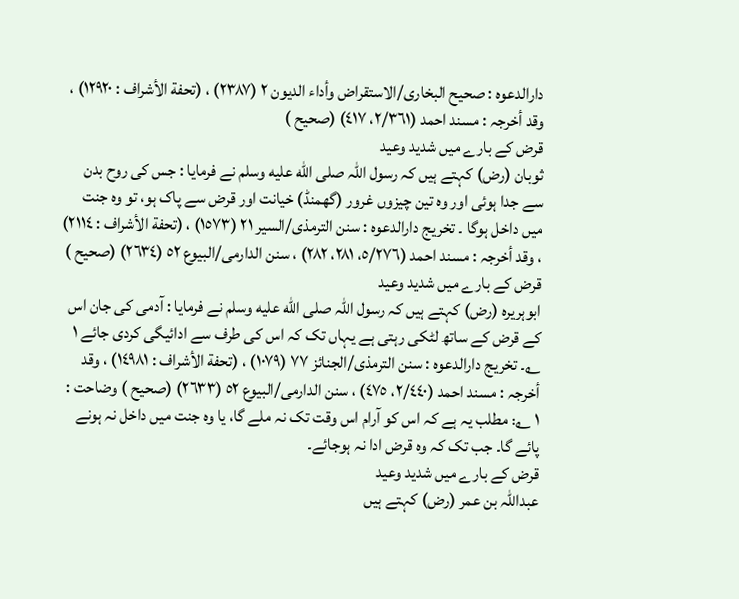دارالدعوہ : صحیح البخاری/الاستقراض وأداء الدیون ٢ (٢٣٨٧) ، (تحفة الأشراف : ١٢٩٢٠) ، وقد أخرجہ : مسند احمد (٢/٣٦١، ٤١٧) (صحیح )
قرض کے بارے میں شدید وعید
ثوبان (رض) کہتے ہیں کہ رسول اللہ صلى الله عليه وسلم نے فرمایا : جس کی روح بدن سے جدا ہوئی اور وہ تین چیزوں غرور (گھمنڈ) خیانت اور قرض سے پاک ہو، تو وہ جنت میں داخل ہوگا ۔ تخریج دارالدعوہ : سنن الترمذی/السیر ٢١ (١٥٧٣) ، (تحفة الأشراف : ٢١١٤) ، وقد أخرجہ : مسند احمد (٥/٢٧٦، ٢٨١، ٢٨٢) ، سنن الدارمی/البیوع ٥٢ (٢٦٣٤) (صحیح )
قرض کے بارے میں شدید وعید
ابوہریرہ (رض) کہتے ہیں کہ رسول اللہ صلى الله عليه وسلم نے فرمایا : آدمی کی جان اس کے قرض کے ساتھ لٹکی رہتی ہے یہاں تک کہ اس کی طرف سے ادائیگی کردی جائے ١ ؎۔ تخریج دارالدعوہ : سنن الترمذی/الجنائز ٧٧ (١٠٧٩) ، (تحفة الأشراف : ١٤٩٨١) ، وقد أخرجہ : مسند احمد (٢/٤٤٠، ٤٧٥) ، سنن الدارمی/البیوع ٥٢ (٢٦٣٣) (صحیح ) وضاحت : ١ ؎: مطلب یہ ہے کہ اس کو آرام اس وقت تک نہ ملے گا، یا وہ جنت میں داخل نہ ہونے پائے گا۔ جب تک کہ وہ قرض ادا نہ ہوجائے۔
قرض کے بارے میں شدید وعید
عبداللہ بن عمر (رض) کہتے ہیں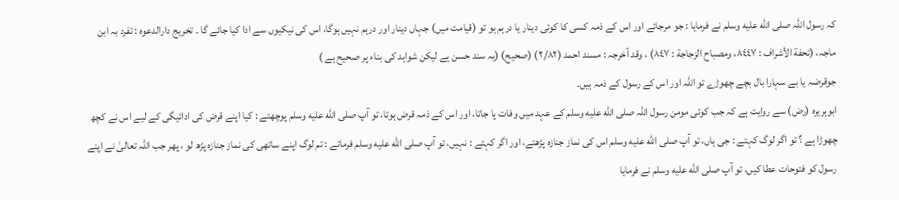کہ رسول اللہ صلى الله عليه وسلم نے فرمایا : جو مرجائے اور اس کے ذمہ کسی کا کوئی دینار یا درہم ہو تو (قیامت میں) جہاں دینار اور درہم نہیں ہوگا، اس کی نیکیوں سے ادا کیا جائے گا ۔ تخریج دارالدعوہ : تفرد بہ ابن ماجہ، (تحفة الأشراف : ٨٤٤٧، ومصباح الزجاجة : ٨٤٧) ، وقد أخرجہ : مسند احمد (٢/٨٢) (صحیح) (یہ سند حسن ہے لیکن شواہد کی بناء پر صحیح ہے )
جوقرضہ یا بے سہارا بال بچے چھوڑے تو اللہ اور اس کے رسول کے ذمہ ہیں۔
ابوہریرہ (رض) سے روایت ہے کہ جب کوئی مومن رسول اللہ صلى الله عليه وسلم کے عہد میں وفات پا جاتا، اور اس کے ذمہ قرض ہوتا، تو آپ صلى الله عليه وسلم پوچھتے : کیا اپنے قرض کی ادائیگی کے لیے اس نے کچھ چھوڑا ہے ؟ تو اگر لوگ کہتے : جی ہاں، تو آپ صلى الله عليه وسلم اس کی نماز جنازہ پڑھتے، اور اگر کہتے : نہیں، تو آپ صلى الله عليه وسلم فرماتے : تم لوگ اپنے ساتھی کی نماز جنازہ پڑھ لو ، پھر جب اللہ تعالیٰ نے اپنے رسول کو فتوحات عطا کیں، تو آپ صلى الله عليه وسلم نے فرمایا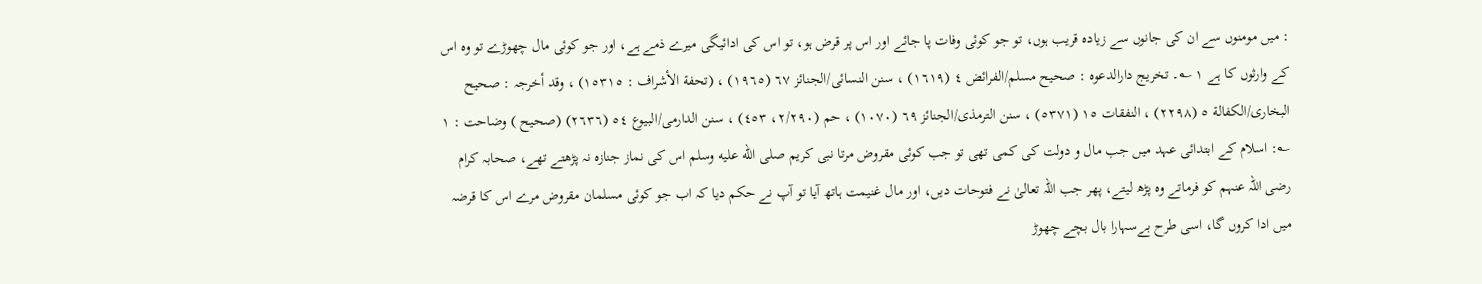: میں مومنوں سے ان کی جانوں سے زیادہ قریب ہوں، تو جو کوئی وفات پا جائے اور اس پر قرض ہو، تو اس کی ادائیگی میرے ذمے ہے، اور جو کوئی مال چھوڑے تو وہ اس کے وارثوں کا ہے ١ ؎۔ تخریج دارالدعوہ : صحیح مسلم/الفرائض ٤ (١٦١٩) ، سنن النسائی/الجنائز ٦٧ (١٩٦٥) ، (تحفة الأشراف : ١٥٣١٥) ، وقد أخرجہ : صحیح البخاری/الکفالة ٥ (٢٢٩٨) ، النفقات ١٥ (٥٣٧١) ، سنن الترمذی/الجنائز ٦٩ (١٠٧٠) ، حم (٢/٢٩٠، ٤٥٣) ، سنن الدارمی/البیوع ٥٤ (٢٦٣٦) (صحیح ) وضاحت : ١ ؎: اسلام کے ابتدائی عہد میں جب مال و دولت کی کمی تھی تو جب کوئی مقروض مرتا نبی کریم صلى الله عليه وسلم اس کی نماز جنازہ نہ پڑھتے تھے، صحابہ کرام رضی اللہ عنہم کو فرماتے وہ پڑھ لیتے، پھر جب اللہ تعالیٰ نے فتوحات دیں، اور مال غنیمت ہاتھ آیا تو آپ نے حکم دیا کہ اب جو کوئی مسلمان مقروض مرے اس کا قرضہ میں ادا کروں گا، اسی طرح بےسہارا بال بچے چھوڑ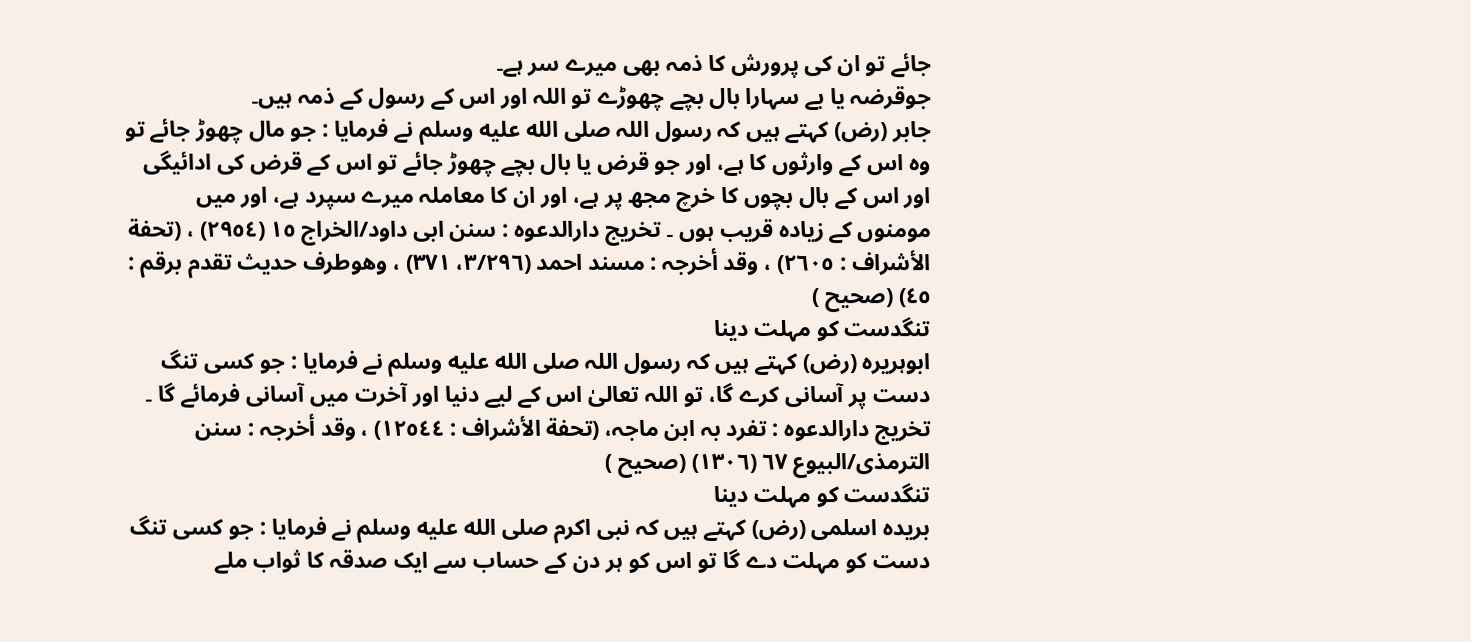جائے تو ان کی پرورش کا ذمہ بھی میرے سر ہے۔
جوقرضہ یا بے سہارا بال بچے چھوڑے تو اللہ اور اس کے رسول کے ذمہ ہیں۔
جابر (رض) کہتے ہیں کہ رسول اللہ صلى الله عليه وسلم نے فرمایا : جو مال چھوڑ جائے تو وہ اس کے وارثوں کا ہے، اور جو قرض یا بال بچے چھوڑ جائے تو اس کے قرض کی ادائیگی اور اس کے بال بچوں کا خرچ مجھ پر ہے، اور ان کا معاملہ میرے سپرد ہے، اور میں مومنوں کے زیادہ قریب ہوں ۔ تخریج دارالدعوہ : سنن ابی داود/الخراج ١٥ (٢٩٥٤) ، (تحفة الأشراف : ٢٦٠٥) ، وقد أخرجہ : مسند احمد (٣/٢٩٦، ٣٧١) ، وھوطرف حدیث تقدم برقم : ٤٥) (صحیح )
تنگدست کو مہلت دینا
ابوہریرہ (رض) کہتے ہیں کہ رسول اللہ صلى الله عليه وسلم نے فرمایا : جو کسی تنگ دست پر آسانی کرے گا، تو اللہ تعالیٰ اس کے لیے دنیا اور آخرت میں آسانی فرمائے گا ۔ تخریج دارالدعوہ : تفرد بہ ابن ماجہ، (تحفة الأشراف : ١٢٥٤٤) ، وقد أخرجہ : سنن الترمذی/البیوع ٦٧ (١٣٠٦) (صحیح )
تنگدست کو مہلت دینا
بریدہ اسلمی (رض) کہتے ہیں کہ نبی اکرم صلى الله عليه وسلم نے فرمایا : جو کسی تنگ دست کو مہلت دے گا تو اس کو ہر دن کے حساب سے ایک صدقہ کا ثواب ملے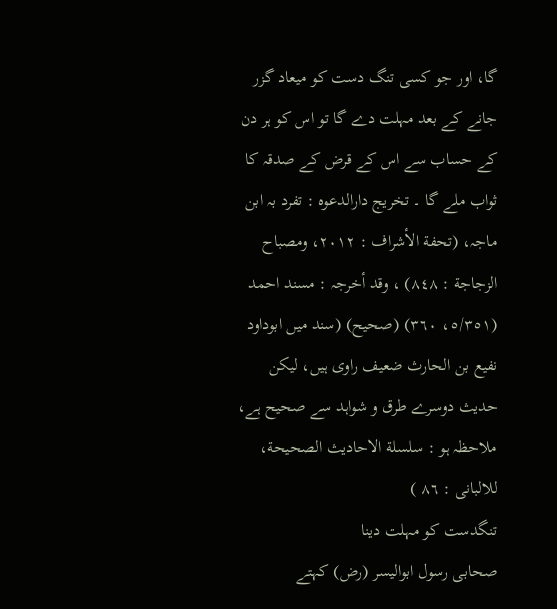گا، اور جو کسی تنگ دست کو میعاد گزر جانے کے بعد مہلت دے گا تو اس کو ہر دن کے حساب سے اس کے قرض کے صدقہ کا ثواب ملے گا ۔ تخریج دارالدعوہ : تفرد بہ ابن ماجہ، (تحفة الأشراف : ٢٠١٢، ومصباح الزجاجة : ٨٤٨) ، وقد أخرجہ : مسند احمد (٥/٣٥١، ٣٦٠) (صحیح) (سند میں ابوداود نفیع بن الحارث ضعیف راوی ہیں، لیکن حدیث دوسرے طرق و شواہد سے صحیح ہے، ملاحظہ ہو : سلسلة الاحادیث الصحیحة، للالبانی : ٨٦ )
تنگدست کو مہلت دینا
صحابی رسول ابوالیسر (رض) کہتے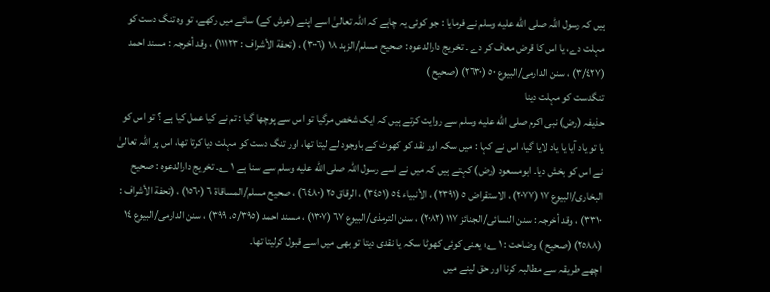ہیں کہ رسول اللہ صلى الله عليه وسلم نے فرمایا : جو کوئی یہ چاہے کہ اللہ تعالیٰ اسے اپنے (عرش کے) سائے میں رکھے، تو وہ تنگ دست کو مہلت دے، یا اس کا قرض معاف کر دے ۔ تخریج دارالدعوہ : صحیح مسلم/الزہد ١٨ (٣٠٠٦) ، (تحفة الأشراف : ١١١٢٣) ، وقد أخرجہ : مسند احمد (٣/٤٢٧) ، سنن الدارمی/البیوع ٥٠ (٢٦٣٠) (صحیح )
تنگدست کو مہلت دینا
حذیفہ (رض) نبی اکرم صلى الله عليه وسلم سے روایت کرتے ہیں کہ ایک شخص مرگیا تو اس سے پوچھا گیا : تم نے کیا عمل کیا ہے ؟ تو اس کو یا تو یاد آیا یا یاد لایا گیا، اس نے کہا : میں سکہ اور نقد کو کھوٹ کے باوجود لے لیتا تھا، اور تنگ دست کو مہلت دیا کرتا تھا، اس پر اللہ تعالیٰ نے اس کو بخش دیا۔ ابومسعود (رض) کہتے ہیں کہ میں نے اسے رسول اللہ صلى الله عليه وسلم سے سنا ہے ١ ؎۔ تخریج دارالدعوہ : صحیح البخاری/البیوع ١٧ (٢٠٧٧) ، الاستقراض ٥ (٢٣٩١) ، الأنبیاء ٥٤ (٣٤٥١) ، الرقاق ٢٥ (٦٤٨٠) ، صحیح مسلم/المساقاة ٦ (١٥٦٠) ، (تحفة الأشراف : ٣٣١٠) ، وقد أخرجہ : سنن النسائی/الجنائز ١١٧ (٢٠٨٢) ، سنن الترمذی/البیوع ٦٧ (١٣٠٧) ، مسند احمد (٥/٣٩٥، ٣٩٩) ، سنن الدارمی/البیوع ١٤ (٢٥٨٨) (صحیح ) وضاحت : ١ ؎: یعنی کوئی کھوٹا سکہ یا نقدی دیتا تو بھی میں اسے قبول کرلیتا تھا۔
اچھے طریقہ سے مطالبہ کرنا اور حق لینے میں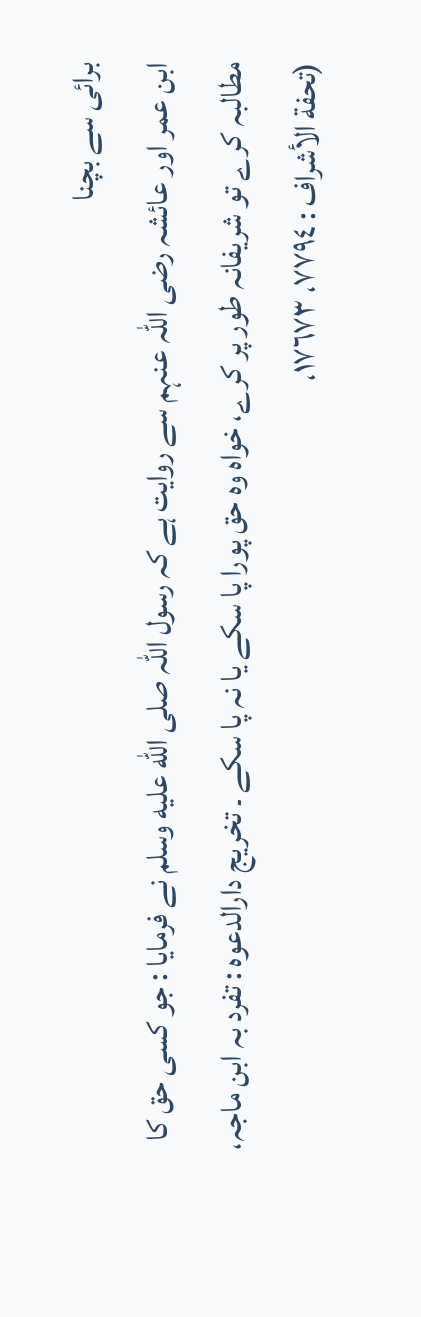برائی سے بچنا
ابن عمر اور عائشہ رضی اللہ عنہم سے روایت ہے کہ رسول اللہ صلى الله عليه وسلم نے فرمایا : جو کسی حق کا مطالبہ کرے تو شریفانہ طور پر کرے، خواہ وہ حق پورا پا سکے یا نہ پا سکے ۔ تخریج دارالدعوہ : تفرد بہ ابن ماجہ، (تحفة الأشراف : ٧٧٩٤، ١٧٦٧٣،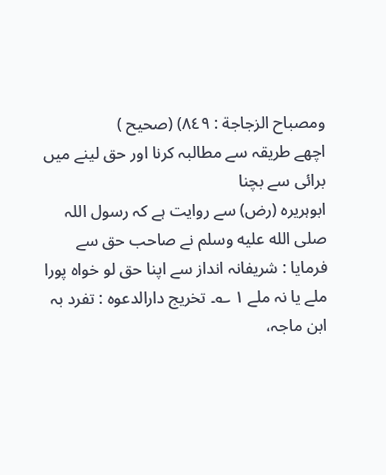ومصباح الزجاجة : ٨٤٩) (صحیح )
اچھے طریقہ سے مطالبہ کرنا اور حق لینے میں برائی سے بچنا
ابوہریرہ (رض) سے روایت ہے کہ رسول اللہ صلى الله عليه وسلم نے صاحب حق سے فرمایا : شریفانہ انداز سے اپنا حق لو خواہ پورا ملے یا نہ ملے ١ ؎۔ تخریج دارالدعوہ : تفرد بہ ابن ماجہ،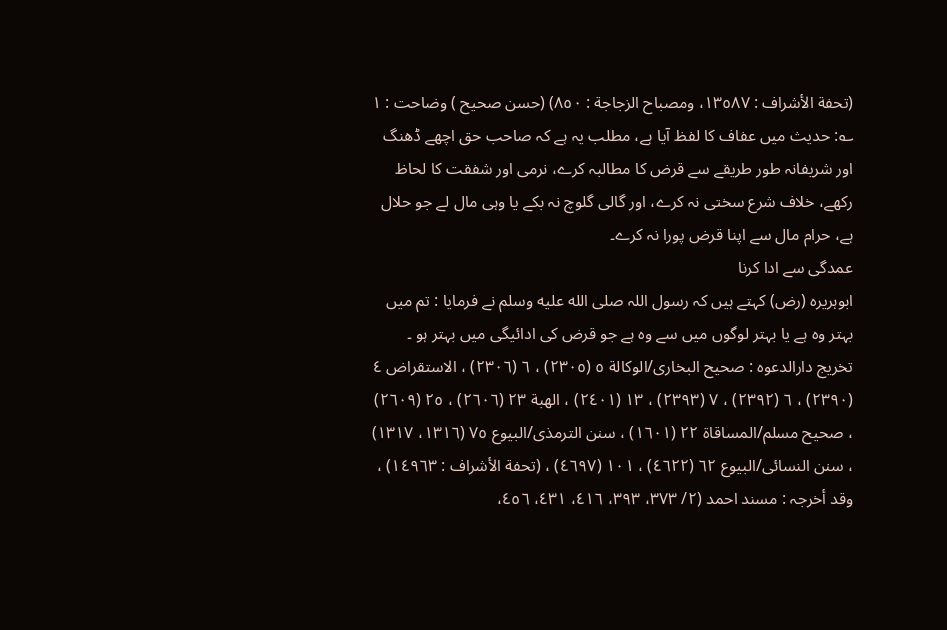(تحفة الأشراف : ١٣٥٨٧، ومصباح الزجاجة : ٨٥٠) (حسن صحیح ) وضاحت : ١ ؎: حدیث میں عفاف کا لفظ آیا ہے، مطلب یہ ہے کہ صاحب حق اچھے ڈھنگ اور شریفانہ طور طریقے سے قرض کا مطالبہ کرے، نرمی اور شفقت کا لحاظ رکھے، خلاف شرع سختی نہ کرے، اور گالی گلوچ نہ بکے یا وہی مال لے جو حلال ہے، حرام مال سے اپنا قرض پورا نہ کرے۔
عمدگی سے ادا کرنا
ابوہریرہ (رض) کہتے ہیں کہ رسول اللہ صلى الله عليه وسلم نے فرمایا : تم میں بہتر وہ ہے یا بہتر لوگوں میں سے وہ ہے جو قرض کی ادائیگی میں بہتر ہو ۔ تخریج دارالدعوہ : صحیح البخاری/الوکالة ٥ (٢٣٠٥) ، ٦ (٢٣٠٦) ، الاستقراض ٤ (٢٣٩٠) ، ٦ (٢٣٩٢) ، ٧ (٢٣٩٣) ، ١٣ (٢٤٠١) ، الھبة ٢٣ (٢٦٠٦) ، ٢٥ (٢٦٠٩) ، صحیح مسلم/المساقاة ٢٢ (١٦٠١) ، سنن الترمذی/البیوع ٧٥ (١٣١٦، ١٣١٧) ، سنن النسائی/البیوع ٦٢ (٤٦٢٢) ، ١٠١ (٤٦٩٧) ، (تحفة الأشراف : ١٤٩٦٣) ، وقد أخرجہ : مسند احمد (٢/ ٣٧٣، ٣٩٣، ٤١٦، ٤٣١، ٤٥٦،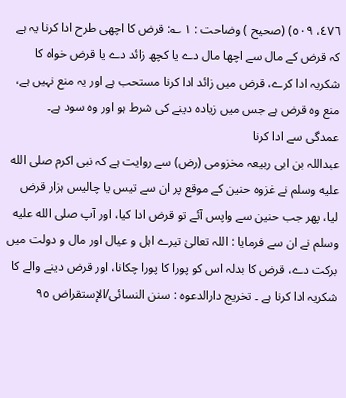٤٧٦، ٥٠٩) (صحیح ) وضاحت : ١ ؎: قرض کا اچھی طرح ادا کرنا یہ ہے کہ قرض کے مال سے اچھا مال دے یا کچھ زائد دے یا قرض خواہ کا شکریہ ادا کرے، قرض میں زائد ادا کرنا مستحب ہے اور یہ منع نہیں ہے، منع وہ قرض ہے جس میں زیادہ دینے کی شرط ہو اور وہ سود ہے۔
عمدگی سے ادا کرنا
عبداللہ بن ابی ربیعہ مخزومی (رض) سے روایت ہے کہ نبی اکرم صلى الله عليه وسلم نے غزوہ حنین کے موقع پر ان سے تیس یا چالیس ہزار قرض لیا، پھر جب حنین سے واپس آئے تو قرض ادا کیا، اور آپ صلى الله عليه وسلم نے ان سے فرمایا : اللہ تعالیٰ تیرے اہل و عیال اور مال و دولت میں برکت دے، قرض کا بدلہ اس کو پورا کا پورا چکانا، اور قرض دینے والے کا شکریہ ادا کرنا ہے ۔ تخریج دارالدعوہ : سنن النسائی/الإستقراض ٩٥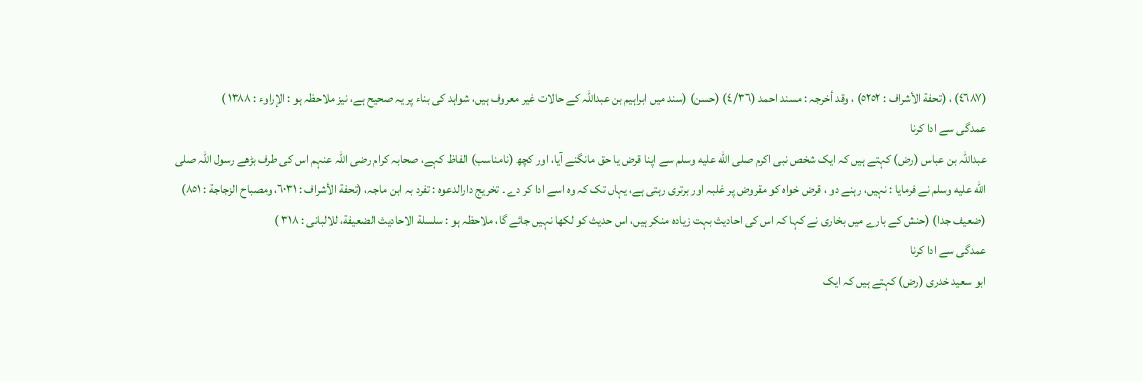(٤٦٨٧) ، (تحفة الأشراف : ٥٢٥٢) ، وقد أخرجہ : مسند احمد (٤/٣٦) (حسن) (سند میں ابراہیم بن عبداللہ کے حالات غیر معروف ہیں، شواہد کی بناء پر یہ صحیح ہے، نیز ملاحظہ ہو : الإراوء : ١٣٨٨ )
عمدگی سے ادا کرنا
عبداللہ بن عباس (رض) کہتے ہیں کہ ایک شخص نبی اکرم صلى الله عليه وسلم سے اپنا قرض یا حق مانگنے آیا، اور کچھ (نامناسب) الفاظ کہے، صحابہ کرام رضی اللہ عنہم اس کی طرف بڑھے رسول اللہ صلى الله عليه وسلم نے فرمایا : نہیں، رہنے دو ، قرض خواہ کو مقروض پر غلبہ اور برتری رہتی ہے، یہاں تک کہ وہ اسے ادا کر دے ۔ تخریج دارالدعوہ : تفرد بہ ابن ماجہ، (تحفة الأشراف : ٦٠٣١، ومصباح الزجاجة : ٨٥١) (ضعیف جدا) (حنش کے بارے میں بخاری نے کہا کہ اس کی احادیث بہت زیادہ منکر ہیں، اس حدیث کو لکھا نہیں جائے گا، ملاحظہ ہو : سلسلة الاحادیث الضعیفة، للالبانی : ٣١٨ )
عمدگی سے ادا کرنا
ابو سعید خدری (رض) کہتے ہیں کہ ایک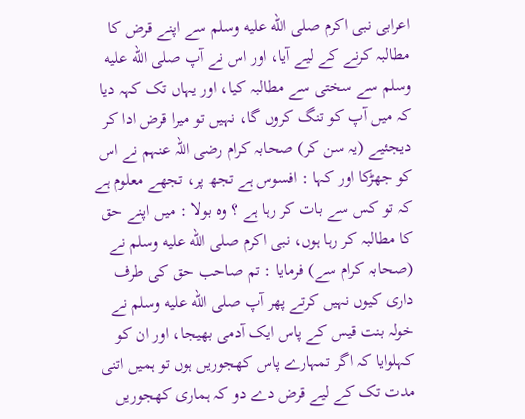اعرابی نبی اکرم صلى الله عليه وسلم سے اپنے قرض کا مطالبہ کرنے کے لیے آیا، اور اس نے آپ صلى الله عليه وسلم سے سختی سے مطالبہ کیا، اور یہاں تک کہہ دیا کہ میں آپ کو تنگ کروں گا، نہیں تو میرا قرض ادا کر دیجئیے (یہ سن کر) صحابہ کرام رضی اللہ عنہم نے اس کو جھڑکا اور کہا : افسوس ہے تجھ پر، تجھے معلوم ہے کہ تو کس سے بات کر رہا ہے ؟ وہ بولا : میں اپنے حق کا مطالبہ کر رہا ہوں، نبی اکرم صلى الله عليه وسلم نے (صحابہ کرام سے) فرمایا : تم صاحب حق کی طرف داری کیوں نہیں کرتے پھر آپ صلى الله عليه وسلم نے خولہ بنت قیس کے پاس ایک آدمی بھیجا، اور ان کو کہلوایا کہ اگر تمہارے پاس کھجوریں ہوں تو ہمیں اتنی مدت تک کے لیے قرض دے دو کہ ہماری کھجوریں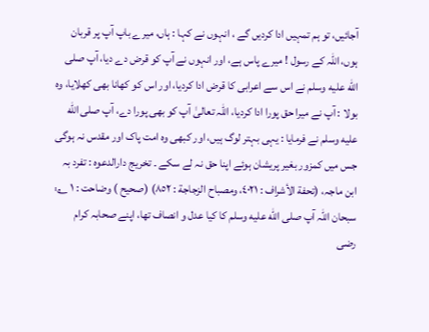آجائیں، تو ہم تمہیں ادا کردیں گے ، انہوں نے کہا : ہاں، میرے باپ آپ پر قربان ہوں، اللہ کے رسول ! میرے پاس ہے، اور انہوں نے آپ کو قرض دے دیا، آپ صلى الله عليه وسلم نے اس سے اعرابی کا قرض ادا کردیا، اور اس کو کھانا بھی کھلایا، وہ بولا : آپ نے میرا حق پورا ادا کردیا، اللہ تعالیٰ آپ کو بھی پورا دے، آپ صلى الله عليه وسلم نے فرمایا : یہی بہتر لوگ ہیں، اور کبھی وہ امت پاک اور مقدس نہ ہوگی جس میں کمزور بغیر پریشان ہوئے اپنا حق نہ لے سکے ۔ تخریج دارالدعوہ : تفرد بہ ابن ماجہ، (تحفة الأشراف : ٤٠٢١، ومصباح الزجاجة : ٨٥٢) (صحیح ) وضاحت : ١ ؎: سبحان اللہ آپ صلى الله عليه وسلم کا کیا عدل و انصاف تھا، اپنے صحابہ کرام رضی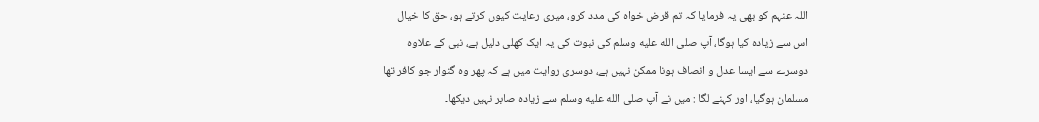اللہ عنہم کو بھی یہ فرمایا کہ تم قرض خواہ کی مدد کرو، میری رعایت کیوں کرتے ہو، حق کا خیال اس سے زیادہ کیا ہوگا، آپ صلى الله عليه وسلم کی نبوت کی یہ ایک کھلی دلیل ہے، نبی کے علاوہ دوسرے سے ایسا عدل و انصاف ہونا ممکن نہیں ہے، دوسری روایت میں ہے کہ پھر وہ گنوار جو کافر تھا مسلمان ہوگیا، اور کہنے لگا : میں نے آپ صلى الله عليه وسلم سے زیادہ صابر نہیں دیکھا۔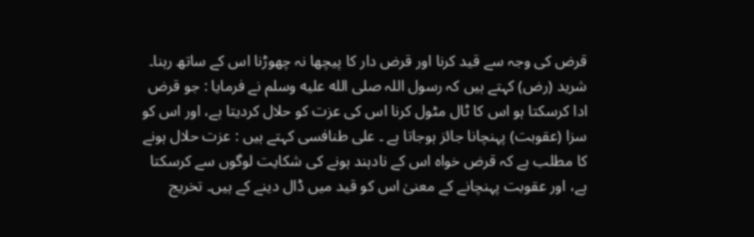قرض کی وجہ سے قید کرنا اور قرض دار کا پیچھا نہ چھوڑنا اس کے ساتھ رہنا۔
شرید (رض) کہتے ہیں کہ رسول اللہ صلى الله عليه وسلم نے فرمایا : جو قرض ادا کرسکتا ہو اس کا ٹال مٹول کرنا اس کی عزت کو حلال کردیتا ہے، اور اس کو سزا (عقوبت) پہنچانا جائز ہوجاتا ہے ۔ علی طنافسی کہتے ہیں : عزت حلال ہونے کا مطلب ہے کہ قرض خواہ اس کے نادہند ہونے کی شکایت لوگوں سے کرسکتا ہے، اور عقوبت پہنچانے کے معنیٰ اس کو قید میں ڈال دینے کے ہیں۔ تخریج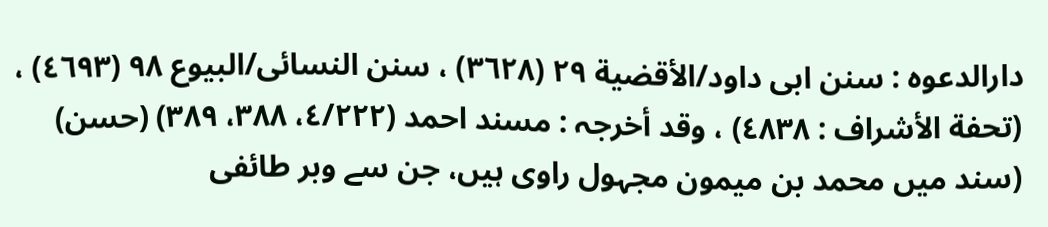دارالدعوہ : سنن ابی داود/الأقضیة ٢٩ (٣٦٢٨) ، سنن النسائی/البیوع ٩٨ (٤٦٩٣) ، (تحفة الأشراف : ٤٨٣٨) ، وقد أخرجہ : مسند احمد (٤/٢٢٢، ٣٨٨، ٣٨٩) (حسن) (سند میں محمد بن میمون مجہول راوی ہیں، جن سے وبر طائفی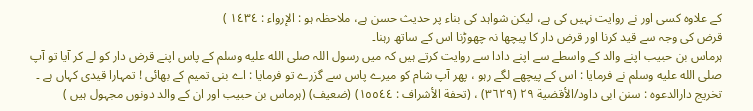کے علاوہ کسی اور نے روایت نہیں کی ہے، لیکن شواہد کی بناء پر حدیث حسن ہے، ملاحظہ ہو : الإرواء : ١٤٣٤ )
قرض کی وجہ سے قید کرنا اور قرض دار کا پیچھا نہ چھوڑنا اس کے ساتھ رہنا۔
ہرماس بن حبیب اپنے والد کے واسطے سے اپنے دادا سے روایت کرتے ہیں کہ میں رسول اللہ صلى الله عليه وسلم کے پاس اپنے قرض دار کو لے کر آیا تو آپ صلى الله عليه وسلم نے فرمایا : اس کے پیچھے لگے رہو ، پھر آپ شام کو میرے پاس سے گزرے تو فرمایا : اے بنی تمیم کے بھائی ! تمہارا قیدی کہاں ہے ۔ تخریج دارالدعوہ : سنن ابی داود/الأقضیة ٢٩ (٣٦٢٩) ، (تحفة الأشراف : ١٥٥٤٤) (ضعیف) (ہرماس بن حبیب اور ان کے والد دونوں مجہول ہیں )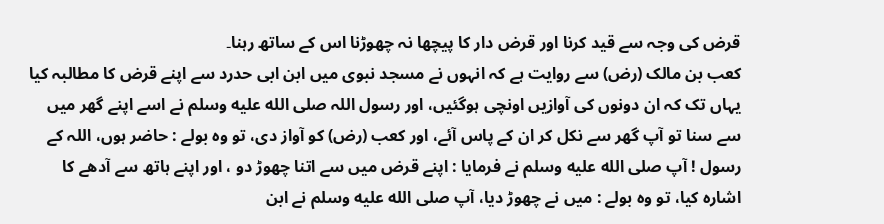قرض کی وجہ سے قید کرنا اور قرض دار کا پیچھا نہ چھوڑنا اس کے ساتھ رہنا۔
کعب بن مالک (رض) سے روایت ہے کہ انہوں نے مسجد نبوی میں ابن ابی حدرد سے اپنے قرض کا مطالبہ کیا یہاں تک کہ ان دونوں کی آوازیں اونچی ہوگئیں، اور رسول اللہ صلى الله عليه وسلم نے اسے اپنے گھر میں سے سنا تو آپ گھر سے نکل کر ان کے پاس آئے، اور کعب (رض) کو آواز دی، تو وہ بولے : حاضر ہوں، اللہ کے رسول ! آپ صلى الله عليه وسلم نے فرمایا : اپنے قرض میں سے اتنا چھوڑ دو ، اور اپنے ہاتھ سے آدھے کا اشارہ کیا، تو وہ بولے : میں نے چھوڑ دیا، آپ صلى الله عليه وسلم نے ابن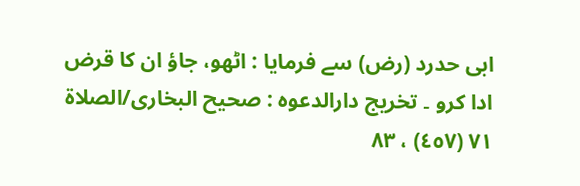ابی حدرد (رض) سے فرمایا : اٹھو، جاؤ ان کا قرض ادا کرو ۔ تخریج دارالدعوہ : صحیح البخاری/الصلاة ٧١ (٤٥٧) ، ٨٣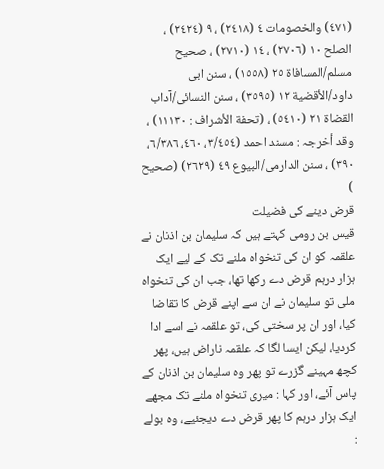(٤٧١) والخصومات ٤ (٢٤١٨) ، ٩ (٢٤٢٤) ، الصلح ١٠ (٢٧٠٦) ، ١٤ (٢٧١٠) ، صحیح مسلم/المسافاة ٢٥ (١٥٥٨) ، سنن ابی داود/الأقضیة ١٢ (٣٥٩٥) ، سنن النسائی/آداب القضاة ٢١ (٥٤١٠) ، (تحفة الأشراف : ١١١٣٠) ، وقد أخرجہ : مسند احمد (٣/٤٥٤، ٤٦٠، ٦/٣٨٦، ٣٩٠) ، سنن الدارمی/البیوع ٤٩ (٢٦٢٩) (صحیح )
قرض دینے کی فضیلت
قیس بن رومی کہتے ہیں کہ سلیمان بن اذنان نے علقمہ کو ان کی تنخواہ ملنے تک کے لیے ایک ہزار درہم قرض دے رکھا تھا، جب ان کی تنخواہ ملی تو سلیمان نے ان سے اپنے قرض کا تقاضا کیا، اور ان پر سختی کی، تو علقمہ نے اسے ادا کردیا، لیکن ایسا لگا کہ علقمہ ناراض ہیں، پھر کچھ مہینے گزرے تو پھر وہ سلیمان بن اذنان کے پاس آئے، اور کہا : میری تنخواہ ملنے تک مجھے ایک ہزار درہم کا پھر قرض دے دیجئیے، وہ بولے :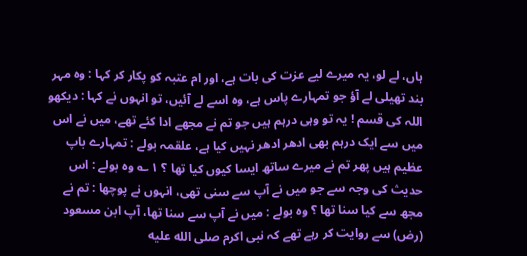ہاں، لے لو، یہ میرے لیے عزت کی بات ہے، اور ام عتبہ کو پکار کر کہا : وہ مہر بند تھیلی لے آؤ جو تمہارے پاس ہے، وہ اسے لے آئیں، تو انہوں نے کہا : دیکھو اللہ کی قسم ! یہ تو وہی درہم ہیں جو تم نے مجھے ادا کئے تھے، میں نے اس میں سے ایک درہم بھی ادھر ادھر نہیں کیا ہے، علقمہ بولے : تمہارے باپ عظیم ہیں پھر تم نے میرے ساتھ ایسا کیوں کیا تھا ؟ ١ ؎ وہ بولے : اس حدیث کی وجہ سے جو میں نے آپ سے سنی تھی، انہوں نے پوچھا : تم نے مجھ سے کیا سنا تھا ؟ وہ بولے : میں نے آپ سے سنا تھا، آپ ابن مسعود (رض) سے روایت کر رہے تھے کہ نبی اکرم صلى الله عليه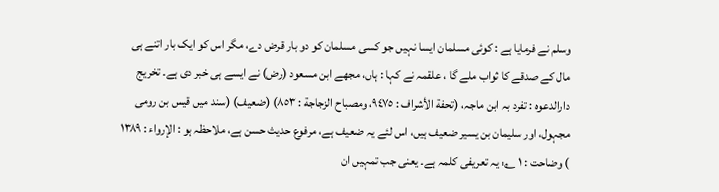وسلم نے فرمایا ہے : کوئی مسلمان ایسا نہیں جو کسی مسلمان کو دو بار قرض دے، مگر اس کو ایک بار اتنے ہی مال کے صدقے کا ثواب ملے گا ، علقمہ نے کہا : ہاں، مجھے ابن مسعود (رض) نے ایسے ہی خبر دی ہے۔ تخریج دارالدعوہ : تفرد بہ ابن ماجہ، (تحفة الأشراف : ٩٤٧٥، ومصباح الزجاجة : ٨٥٣) (ضعیف) (سند میں قیس بن رومی مجہول، اور سلیمان بن یسیر ضعیف ہیں، اس لئے یہ ضعیف ہے، مرفوع حدیث حسن ہے، ملاحظہ ہو : الإرواء : ١٣٨٩ ) وضاحت : ١ ؎: یہ تعریفی کلمہ ہے۔ یعنی جب تمہیں ان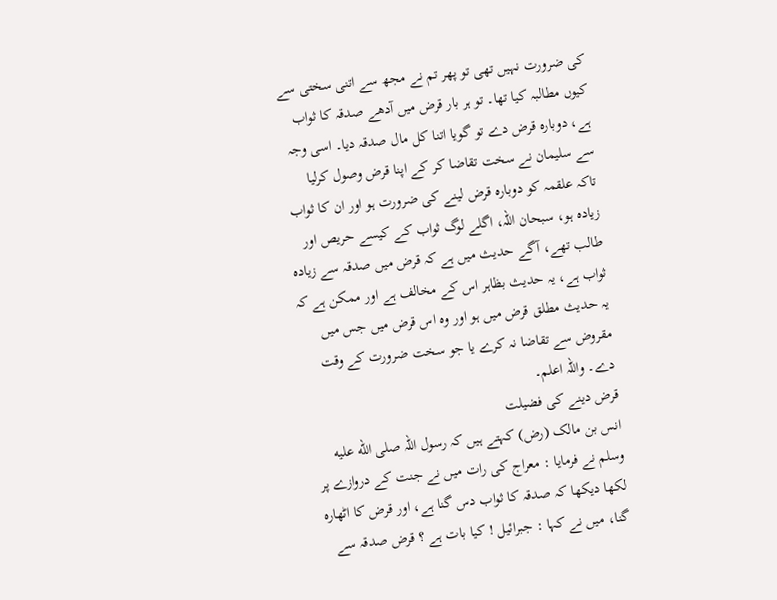کی ضرورت نہیں تھی تو پھر تم نے مجھ سے اتنی سختی سے کیوں مطالبہ کیا تھا۔ تو ہر بار قرض میں آدھے صدقہ کا ثواب ہے، دوبارہ قرض دے تو گویا اتنا کل مال صدقہ دیا۔ اسی وجہ سے سلیمان نے سخت تقاضا کر کے اپنا قرض وصول کرلیا تاکہ علقمہ کو دوبارہ قرض لینے کی ضرورت ہو اور ان کا ثواب زیادہ ہو، سبحان اللہ، اگلے لوگ ثواب کے کیسے حریص اور طالب تھے، آگے حدیث میں ہے کہ قرض میں صدقہ سے زیادہ ثواب ہے، یہ حدیث بظاہر اس کے مخالف ہے اور ممکن ہے کہ یہ حدیث مطلق قرض میں ہو اور وہ اس قرض میں جس میں مقروض سے تقاضا نہ کرے یا جو سخت ضرورت کے وقت دے۔ واللہ اعلم۔
قرض دینے کی فضیلت
انس بن مالک (رض) کہتے ہیں کہ رسول اللہ صلى الله عليه وسلم نے فرمایا : معراج کی رات میں نے جنت کے دروازے پر لکھا دیکھا کہ صدقہ کا ثواب دس گنا ہے، اور قرض کا اٹھارہ گنا، میں نے کہا : جبرائیل ! کیا بات ہے ؟ قرض صدقہ سے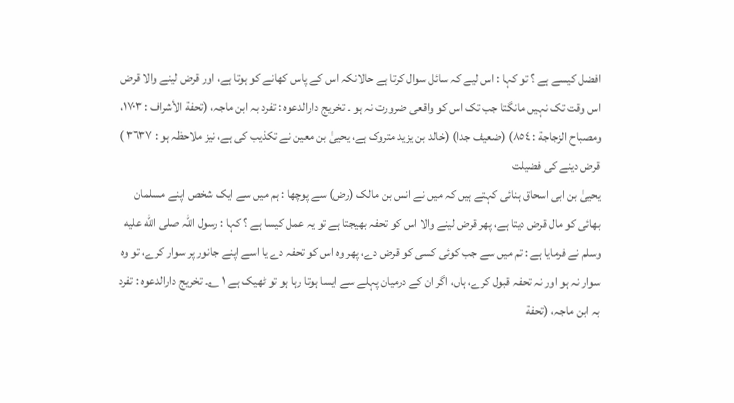افضل کیسے ہے ؟ تو کہا : اس لیے کہ سائل سوال کرتا ہے حالانکہ اس کے پاس کھانے کو ہوتا ہے، اور قرض لینے والا قرض اس وقت تک نہیں مانگتا جب تک اس کو واقعی ضرورت نہ ہو ۔ تخریج دارالدعوہ : تفرد بہ ابن ماجہ، (تحفة الأشراف : ١٧٠٣، ومصباح الزجاجة : ٨٥٤) (ضعیف جدا) (خالد بن یزید متروک ہے، یحییٰ بن معین نے تکذیب کی ہے، نیز ملاحظہ ہو : ٣٦٣٧ )
قرض دینے کی فضیلت
یحییٰ بن ابی اسحاق ہنائی کہتے ہیں کہ میں نے انس بن مالک (رض) سے پوچھا : ہم میں سے ایک شخص اپنے مسلمان بھائی کو مال قرض دیتا ہے، پھر قرض لینے والا اس کو تحفہ بھیجتا ہے تو یہ عمل کیسا ہے ؟ کہا : رسول اللہ صلى الله عليه وسلم نے فرمایا ہے : تم میں سے جب کوئی کسی کو قرض دے، پھر وہ اس کو تحفہ دے یا اسے اپنے جانور پر سوار کرے، تو وہ سوار نہ ہو اور نہ تحفہ قبول کرے، ہاں، اگر ان کے درمیان پہلے سے ایسا ہوتا رہا ہو تو ٹھیک ہے ١ ؎۔ تخریج دارالدعوہ : تفرد بہ ابن ماجہ، (تحفة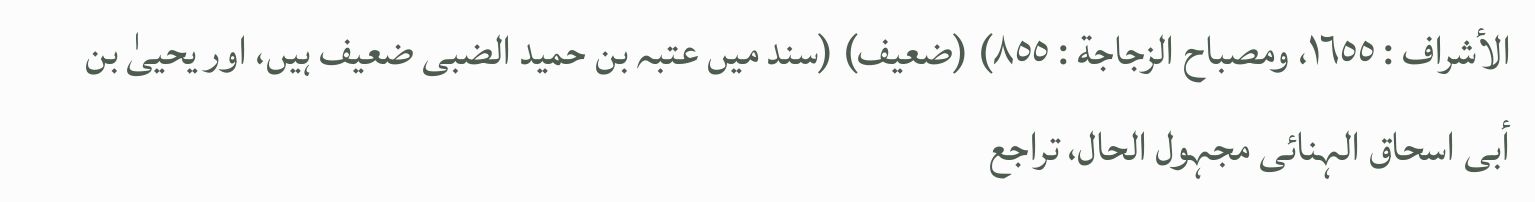الأشراف : ١٦٥٥، ومصباح الزجاجة : ٨٥٥) (ضعیف) (سند میں عتبہ بن حمید الضبی ضعیف ہیں، اور یحییٰ بن أبی اسحاق الہنائی مجہول الحال، تراجع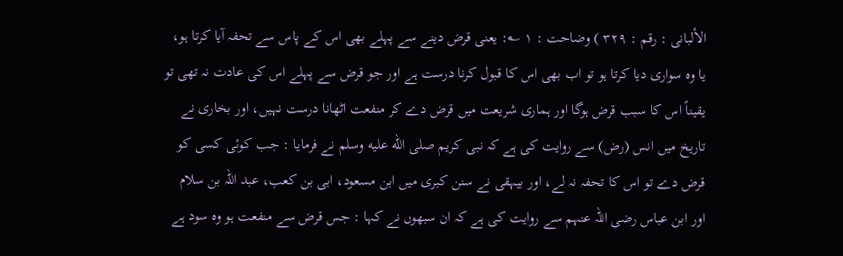الألبانی : رقم : ٣٢٩ ) وضاحت : ١ ؎: یعنی قرض دینے سے پہلے بھی اس کے پاس سے تحفہ آیا کرتا ہو، یا وہ سواری دیا کرتا ہو تو اب بھی اس کا قبول کرنا درست ہے اور جو قرض سے پہلے اس کی عادت نہ تھی تو یقیناً اس کا سبب قرض ہوگا اور ہماری شریعت میں قرض دے کر منفعت اٹھانا درست نہیں، اور بخاری نے تاریخ میں انس (رض) سے روایت کی ہے کہ نبی کریم صلى الله عليه وسلم نے فرمایا : جب کوئی کسی کو قرض دے تو اس کا تحفہ نہ لے، اور بیہقی نے سنن کبری میں ابن مسعود، ابی بن کعب، عبد اللہ بن سلام اور ابن عباس رضی اللہ عنہم سے روایت کی ہے کہ ان سبھوں نے کہا : جس قرض سے منفعت ہو وہ سود ہے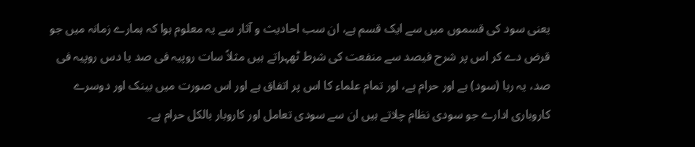یعنی سود کی قسموں میں سے ایک قسم ہے، ان سب احادیث و آثار سے یہ معلوم ہوا کہ ہمارے زمانہ میں جو قرض دے کر اس پر شرح فیصد سے منفعت کی شرط ٹھہراتے ہیں مثلاً سات روپیہ فی صد یا دس روپیہ فی صد، یہ ربا (سود) ہے اور حرام ہے، اور تمام علماء کا اس پر اتفاق ہے اور اس صورت میں بینک اور دوسرے کاروباری ادارے جو سودی نظام چلاتے ہیں ان سے سودی تعامل اور کاروبار بالکل حرام ہے۔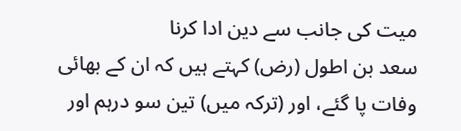میت کی جانب سے دین ادا کرنا
سعد بن اطول (رض) کہتے ہیں کہ ان کے بھائی وفات پا گئے، اور (ترکہ میں) تین سو درہم اور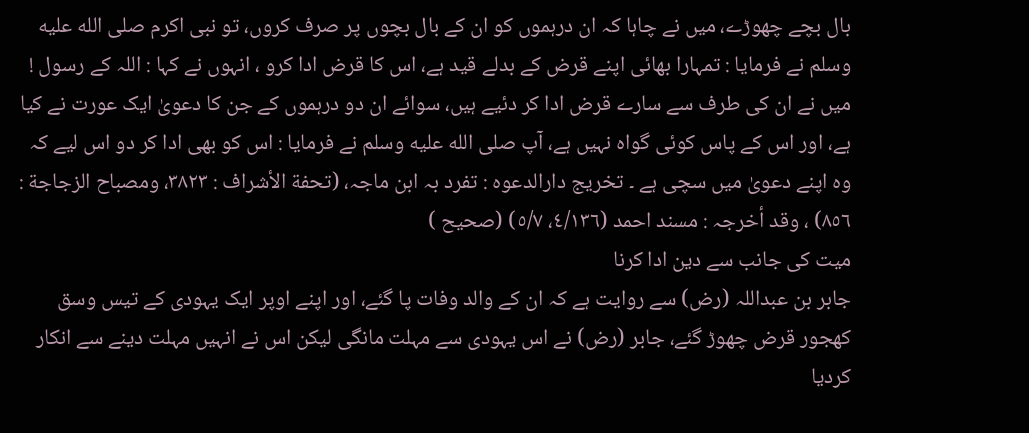بال بچے چھوڑے، میں نے چاہا کہ ان درہموں کو ان کے بال بچوں پر صرف کروں، تو نبی اکرم صلى الله عليه وسلم نے فرمایا : تمہارا بھائی اپنے قرض کے بدلے قید ہے، اس کا قرض ادا کرو ، انہوں نے کہا : اللہ کے رسول ! میں نے ان کی طرف سے سارے قرض ادا کر دئیے ہیں، سوائے ان دو درہموں کے جن کا دعویٰ ایک عورت نے کیا ہے، اور اس کے پاس کوئی گواہ نہیں ہے، آپ صلى الله عليه وسلم نے فرمایا : اس کو بھی ادا کر دو اس لیے کہ وہ اپنے دعویٰ میں سچی ہے ۔ تخریج دارالدعوہ : تفرد بہ ابن ماجہ، (تحفة الأشراف : ٣٨٢٣، ومصباح الزجاجة : ٨٥٦) ، وقد أخرجہ : مسند احمد (٤/١٣٦، ٥/٧) (صحیح )
میت کی جانب سے دین ادا کرنا
جابر بن عبداللہ (رض) سے روایت ہے کہ ان کے والد وفات پا گئے، اور اپنے اوپر ایک یہودی کے تیس وسق کھجور قرض چھوڑ گئے، جابر (رض) نے اس یہودی سے مہلت مانگی لیکن اس نے انہیں مہلت دینے سے انکار کردیا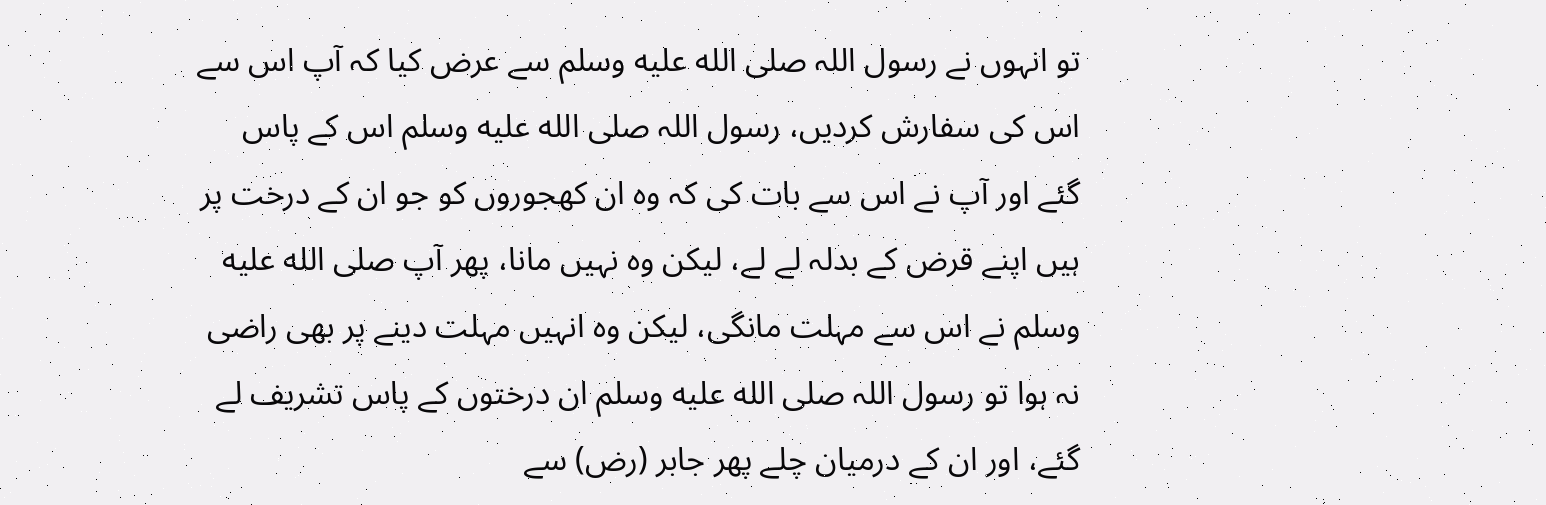تو انہوں نے رسول اللہ صلى الله عليه وسلم سے عرض کیا کہ آپ اس سے اس کی سفارش کردیں، رسول اللہ صلى الله عليه وسلم اس کے پاس گئے اور آپ نے اس سے بات کی کہ وہ ان کھجوروں کو جو ان کے درخت پر ہیں اپنے قرض کے بدلہ لے لے، لیکن وہ نہیں مانا، پھر آپ صلى الله عليه وسلم نے اس سے مہلت مانگی، لیکن وہ انہیں مہلت دینے پر بھی راضی نہ ہوا تو رسول اللہ صلى الله عليه وسلم ان درختوں کے پاس تشریف لے گئے، اور ان کے درمیان چلے پھر جابر (رض) سے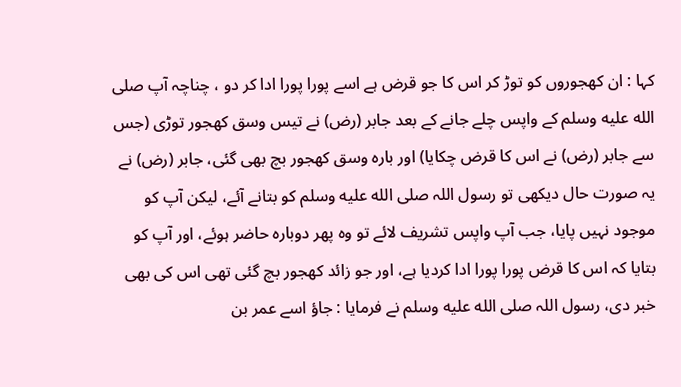کہا : ان کھجوروں کو توڑ کر اس کا جو قرض ہے اسے پورا پورا ادا کر دو ، چناچہ آپ صلى الله عليه وسلم کے واپس چلے جانے کے بعد جابر (رض) نے تیس وسق کھجور توڑی (جس سے جابر (رض) نے اس کا قرض چکایا) اور بارہ وسق کھجور بچ بھی گئی، جابر (رض) نے یہ صورت حال دیکھی تو رسول اللہ صلى الله عليه وسلم کو بتانے آئے، لیکن آپ کو موجود نہیں پایا، جب آپ واپس تشریف لائے تو وہ پھر دوبارہ حاضر ہوئے، اور آپ کو بتایا کہ اس کا قرض پورا پورا ادا کردیا ہے، اور جو زائد کھجور بچ گئی تھی اس کی بھی خبر دی، رسول اللہ صلى الله عليه وسلم نے فرمایا : جاؤ اسے عمر بن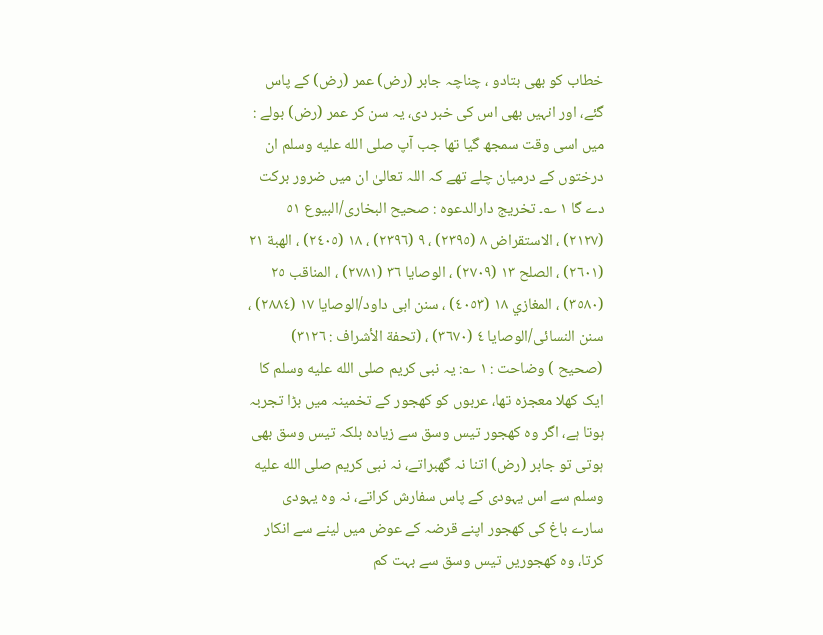خطاب کو بھی بتادو ، چناچہ جابر (رض) عمر (رض) کے پاس گئے، اور انہیں بھی اس کی خبر دی، یہ سن کر عمر (رض) بولے : میں اسی وقت سمجھ گیا تھا جب آپ صلى الله عليه وسلم ان درختوں کے درمیان چلے تھے کہ اللہ تعالیٰ ان میں ضرور برکت دے گا ١ ؎۔ تخریج دارالدعوہ : صحیح البخاری/البیوع ٥١ (٢١٢٧) ، الاستقراض ٨ (٢٣٩٥) ، ٩ (٢٣٩٦) ، ١٨ (٢٤٠٥) ، الھبة ٢١ (٢٦٠١) ، الصلح ١٣ (٢٧٠٩) ، الوصایا ٣٦ (٢٧٨١) ، المناقب ٢٥ (٣٥٨٠) ، المغازي ١٨ (٤٠٥٣) ، سنن ابی داود/الوصایا ١٧ (٢٨٨٤) ، سنن النسائی/الوصایا ٤ (٣٦٧٠) ، (تحفة الأشراف : ٣١٢٦) (صحیح ) وضاحت : ١ ؎: یہ نبی کریم صلى الله عليه وسلم کا ایک کھلا معجزہ تھا، عربوں کو کھجور کے تخمینہ میں بڑا تجربہ ہوتا ہے، اگر وہ کھجور تیس وسق سے زیادہ بلکہ تیس وسق بھی ہوتی تو جابر (رض) اتنا نہ گھبراتے، نہ نبی کریم صلى الله عليه وسلم سے اس یہودی کے پاس سفارش کراتے، نہ وہ یہودی سارے باغ کی کھجور اپنے قرضہ کے عوض میں لینے سے انکار کرتا، وہ کھجوریں تیس وسق سے بہت کم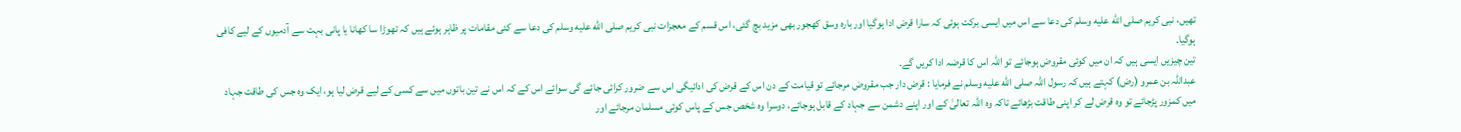تھیں، نبی کریم صلى الله عليه وسلم کی دعا سے اس میں ایسی برکت ہوئی کہ سارا قرض ادا ہوگیا اور بارہ وسق کھجور بھی مزید بچ گئی، اس قسم کے معجزات نبی کریم صلى الله عليه وسلم کی دعا سے کئی مقامات پر ظاہر ہوئے ہیں کہ تھوڑا سا کھانا یا پانی بہت سے آدمیوں کے لیے کافی ہوگیا۔
تین چیزیں ایسی ہیں کہ ان میں کوئی مقروض ہوجائے تو اللہ اس کا قرضہ ادا کریں گے۔
عبداللہ بن عمرو (رض) کہتے ہیں کہ رسول اللہ صلى الله عليه وسلم نے فرمایا : قرض دار جب مقروض مرجائے تو قیامت کے دن اس کے قرض کی ادائیگی اس سے ضرور کرائی جائے گی سوائے اس کے کہ اس نے تین باتوں میں سے کسی کے لیے قرض لیا ہو، ایک وہ جس کی طاقت جہاد میں کمزور پڑجائے تو وہ قرض لے کر اپنی طاقت بڑھائے تاکہ وہ اللہ تعالیٰ کے اور اپنے دشمن سے جہاد کے قابل ہوجائے، دوسرا وہ شخص جس کے پاس کوئی مسلمان مرجائے اور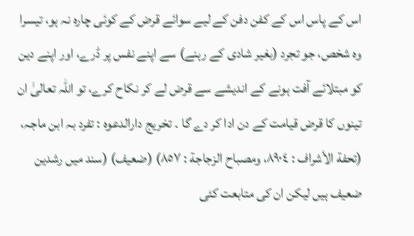اس کے پاس اس کے کفن دفن کے لیے سوائے قرض کے کوئی چارہ نہ ہو، تیسرا وہ شخص، جو تجرد (بغیر شادی کے رہنے) سے اپنے نفس پر ڈرے، اور اپنے دین کو مبتلائے آفت ہونے کے اندیشے سے قرض لے کر نکاح کرے، تو اللہ تعالیٰ ان تینوں کا قرض قیامت کے دن ادا کر دے گا ۔ تخریج دارالدعوہ : تفرد بہ ابن ماجہ، (تحفة الأشراف : ٨٩٠٤، ومصباح الزجاجة : ٨٥٧) (ضعیف) (سند میں رشدین ضعیف ہیں لیکن ان کی متابعت کئی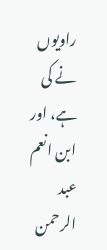راویوں نے کی ہے، اور ابن انعم عبد الرحمن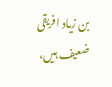بن زیاد افریقی ضعیف ہیں،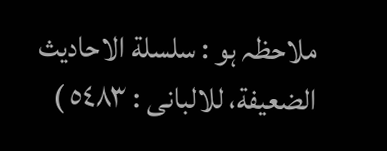ملاحظہ ہو : سلسلة الاحادیث الضعیفة، للالبانی : ٥٤٨٣ )